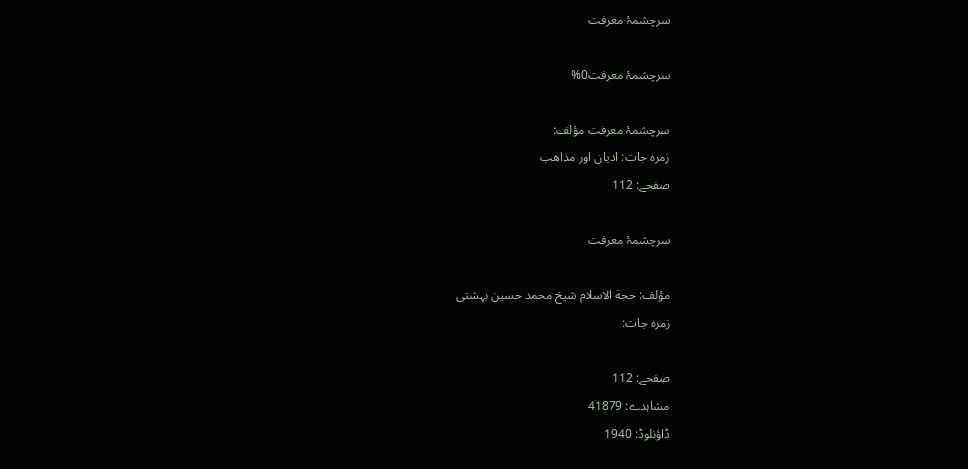سرچشمۂ معرفت

سرچشمۂ معرفت0%

سرچشمۂ معرفت مؤلف:
زمرہ جات: ادیان اور مذاھب
صفحے: 112

سرچشمۂ معرفت

مؤلف: حجة الاسلام شیخ محمد حسین بہشتی
زمرہ جات:

صفحے: 112
مشاہدے: 41879
ڈاؤنلوڈ: 1940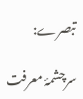تبصرے:

سرچشمۂ معرفت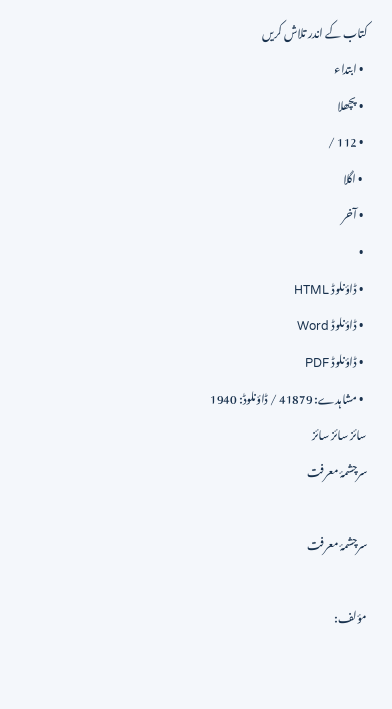کتاب کے اندر تلاش کریں
  • ابتداء
  • پچھلا
  • 112 /
  • اگلا
  • آخر
  •
  • ڈاؤنلوڈ HTML
  • ڈاؤنلوڈ Word
  • ڈاؤنلوڈ PDF
  • مشاہدے: 41879 / ڈاؤنلوڈ: 1940
سائز سائز سائز
سرچشمۂ معرفت

سرچشمۂ معرفت

مؤلف: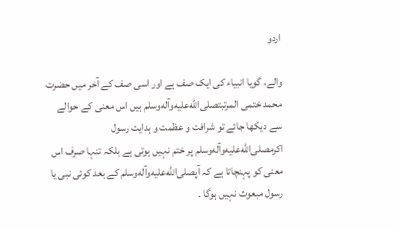اردو

والے، گویا انبیاء کی ایک صف ہے اور اسی صف کے آخر میں حضرت محمد ختمی المرتبتصلى‌الله‌عليه‌وآله‌وسلم ہیں اس معنی کے حوالے سے دیکھا جائے تو شرافت و عظمت و ہدایت رسول اکرمصلى‌الله‌عليه‌وآله‌وسلم پر ختم نہیں ہوتی ہے بلکہ تنہا صرف اس معنی کو پہنچاتا ہے کہ آپصلى‌الله‌عليه‌وآله‌وسلم کے بعد کوئی نبی یا رسول مبعوث نہیں ہوگا ۔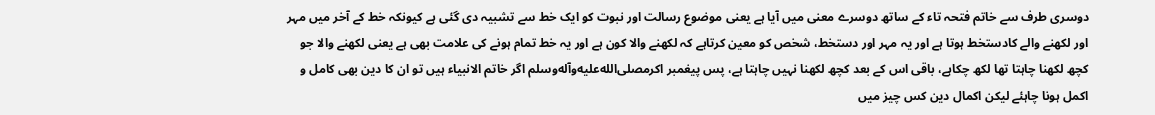دوسری طرف سے خاتم فتحہ تاء کے ساتھ دوسرے معنی میں آیا ہے یعنی موضوع رسالت اور نبوت کو ایک خط سے تشبیہ دی گئی ہے کیونکہ خط کے آخر میں مہر اور لکھنے والے کادستخط ہوتا ہے اور یہ مہر اور دستخط، شخص کو معین کرتاہے کہ لکھنے والا کون ہے اور یہ خط تمام ہونے کی علامت بھی ہے یعنی لکھنے والا جو کچھ لکھنا چاہتا تھا لکھ چکاہے، باقی اس کے بعد کچھ لکھنا نہیں چاہتا ہے، پس پیغمبر اکرمصلى‌الله‌عليه‌وآله‌وسلم اگر خاتم الانبیاء ہیں تو ان کا دین بھی کامل و اکمل ہونا چاہئے لیکن اکمال دین کس چیز میں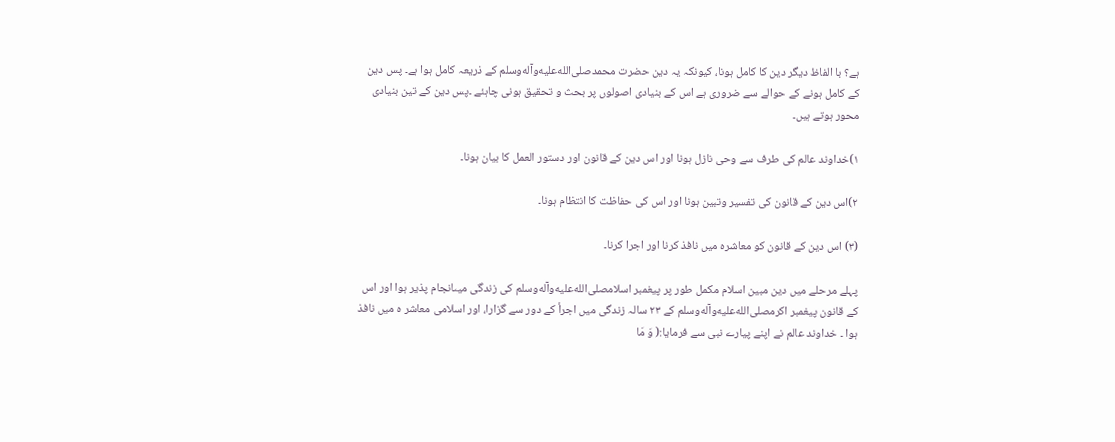ہے؟ با الفاظ دیگر دین کا کامل ہونا، کیونکہ یہ دین حضرت محمدصلى‌الله‌عليه‌وآله‌وسلم کے ذریعہ کامل ہوا ہے۔ پس دین کے کامل ہونے کے حوالے سے ضروری ہے اس کے بنیادی اصولوں پر بحث و تحقیق ہونی چاہئے ۔پس دین کے تین بنیادی محور ہوتے ہیں۔

۱)خداوند عالم کی طرف سے وحی نازل ہونا اور اس دین کے قانون اور دستور العمل کا بیان ہونا۔

۲)اس دین کے قانون کی تفسیر وتبین ہونا اور اس کی حفاظت کا انتظام ہونا۔

(۳) اس دین کے قانون کو معاشرہ میں نافذ کرنا اور اجرا کرنا۔

پہلے مرحلے میں دین مبین اسلام مکمل طور پر پیغمبر اسلامصلى‌الله‌عليه‌وآله‌وسلم کی زندگی میںانجام پذیر ہوا اور اس کے قانون پیغمبر اکرمصلى‌الله‌عليه‌وآله‌وسلم کے ۲۳ سالہ زندگی میں اجرأ کے دور سے گزارا، اور اسلامی معاشر ہ میں نافذ ہوا ۔ خداوند عالم نے اپنے پیارے نبی سے فرمایا:( وَ مَا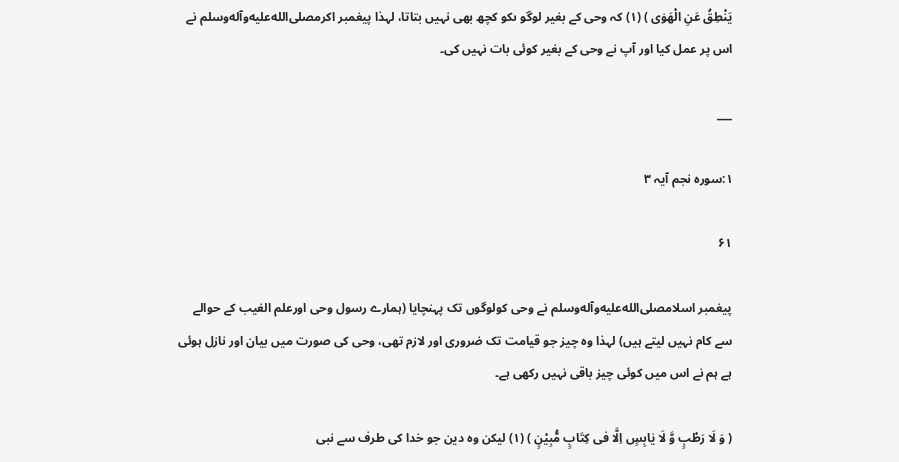يَنْطِقُ عَنِ الْهَوٰی ) (۱) کہ وحی کے بغیر لوگو ںکو کچھ بھی نہیں بتاتا، لہذا پیغمبر اکرمصلى‌الله‌عليه‌وآله‌وسلم نے اس پر عمل کیا اور آپ نے وحی کے بغیر کوئی بات نہیں کی۔

___

۱:سورہ نجم آیہ ۳

۶۱

پیغمبر اسلامصلى‌الله‌عليه‌وآله‌وسلم نے وحی کولوگوں تک پہنچایا (ہمارے رسول وحی اورعلم الغیب کے حوالے سے کام نہیں لیتے ہیں) لہذا وہ چیز جو قیامت تک ضروری اور لازم تھی، وحی کی صورت میں بیان اور نازل ہوئی ہے ہم نے اس میں کوئی چیز باقی نہیں رکھی ہے۔

( وَ لَا رَطْبٍ وَّ لَا يٰابِسٍ اِلَّا فی کِتَابٍ مُّبِيْنٍ ) (۱) لیکن وہ دین جو خدا کی طرف سے نبی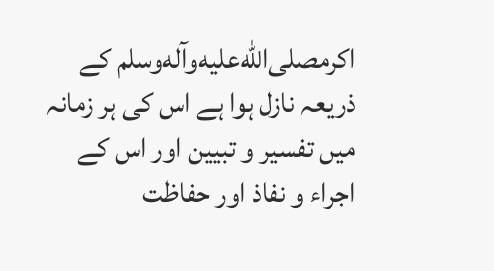اکرمصلى‌الله‌عليه‌وآله‌وسلم کے ذریعہ نازل ہوا ہے اس کی ہر زمانہ میں تفسیر و تبیین اور اس کے اجراء و نفاذ اور حفاظت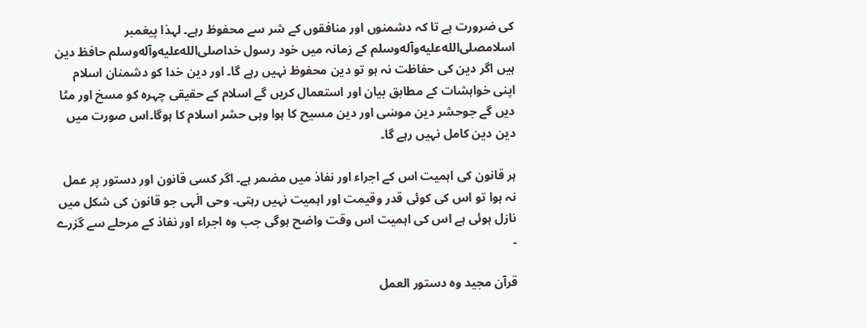کی ضرورت ہے تا کہ دشمنوں اور منافقوں کے شر سے محفوظ رہے۔ لہذا پیغمبر اسلامصلى‌الله‌عليه‌وآله‌وسلم کے زمانہ میں خود رسول خداصلى‌الله‌عليه‌وآله‌وسلم حافظ دین ہیں اگر دین کی حفاظت نہ ہو تو دین محفوظ نہیں رہے گا۔ اور دین خدا کو دشمنان اسلام اپنی خواہشات کے مطابق بیان اور استعمال کریں گے اسلام کے حقیقی چہرہ کو مسخ اور مٹا دیں گے جوحشر دین موسٰی اور دین مسیح کا ہوا وہی حشر اسلام کا ہوگا۔اس صورت میں دین دین کامل نہیں رہے گا۔

ہر قانون کی اہمیت اس کے اجراء اور نفاذ میں مضمر ہے۔ اگر کسی قانون اور دستور پر عمل نہ ہوا تو اس کی کوئی قدر وقیمت اور اہمیت نہیں رہتی۔ وحی الٰہی جو قانون کی شکل میں نازل ہوئی ہے اس کی اہمیت اس وقت واضح ہوگی جب وہ اجراء اور نفاذ کے مرحلے سے گزرے ۔

قرآن مجید وہ دستور العمل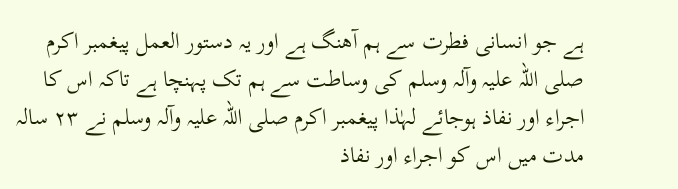ہے جو انسانی فطرت سے ہم آھنگ ہے اور یہ دستور العمل پیغمبر اکرم صلی اللہ علیہ وآلہ وسلم کی وساطت سے ہم تک پہنچا ہے تاکہ اس کا اجراء اور نفاذ ہوجائے لہٰذا پیغمبر اکرم صلی اللہ علیہ وآلہ وسلم نے ۲۳ سالہ مدت میں اس کو اجراء اور نفاذ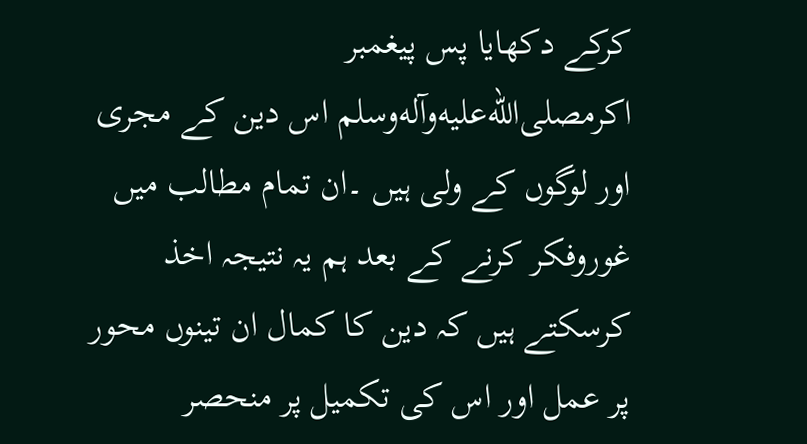کرکے دکھایا پس پیغمبر اکرمصلى‌الله‌عليه‌وآله‌وسلم اس دین کے مجری اور لوگوں کے ولی ہیں ۔ان تمام مطالب میں غوروفکر کرنے کے بعد ہم یہ نتیجہ اخذ کرسکتے ہیں کہ دین کا کمال ان تینوں محور پر عمل اور اس کی تکمیل پر منحصر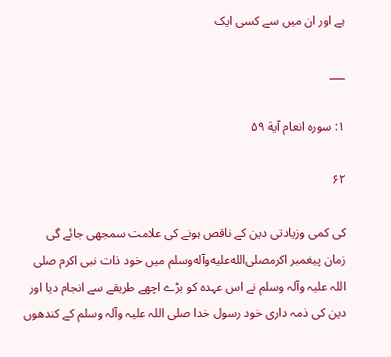ہے اور ان میں سے کسی ایک

___

۱: سورہ انعام آیة ۵۹

۶۲

کی کمی وزیادتی دین کے ناقص ہونے کی علامت سمجھی جائے گی زمان پیغمبر اکرمصلى‌الله‌عليه‌وآله‌وسلم میں خود ذات نبی اکرم صلی اللہ علیہ وآلہ وسلم نے اس عہدہ کو بڑے اچھے طریقے سے انجام دیا اور دین کی ذمہ داری خود رسول خدا صلی اللہ علیہ وآلہ وسلم کے کندھوں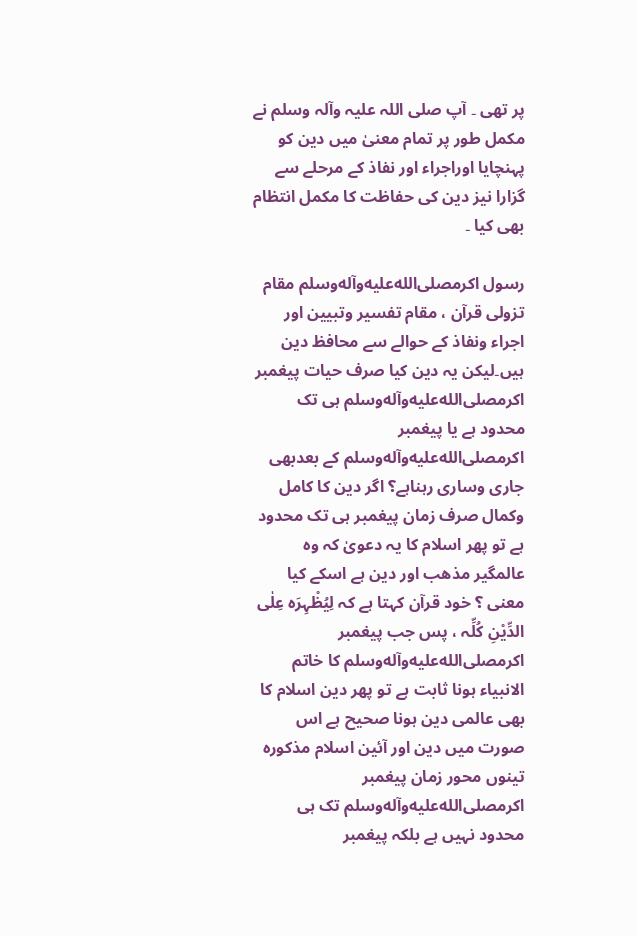پر تھی ۔ آپ صلی اللہ علیہ وآلہ وسلم نے مکمل طور پر تمام معنیٰ میں دین کو پہنچایا اوراجراء اور نفاذ کے مرحلے سے گزارا نیز دین کی حفاظت کا مکمل انتظام بھی کیا ۔

رسول اکرمصلى‌الله‌عليه‌وآله‌وسلم مقام تزولی قرآن ، مقام تفسیر وتبیین اور اجراء ونفاذ کے حوالے سے محافظ دین ہیں۔لیکن یہ دین کیا صرف حیات پیغمبر اکرمصلى‌الله‌عليه‌وآله‌وسلم ہی تک محدود ہے یا پیغمبر اکرمصلى‌الله‌عليه‌وآله‌وسلم کے بعدبھی جاری وساری رہناہے؟ اگر دین کا کامل وکمال صرف زمان پیغمبر ہی تک محدود ہے تو پھر اسلام کا یہ دعویٰ کہ وہ عالمگیر مذھب اور دین ہے اسکے کیا معنی ؟ خود قرآن کہتا ہے کہ لِیُظْہِرَہ عِلٰی الدِّیْنِ کُلِّہ ، پس جب پیغمبر اکرمصلى‌الله‌عليه‌وآله‌وسلم کا خاتم الانبیاء ہونا ثابت ہے تو پھر دین اسلام کا بھی عالمی دین ہونا صحیح ہے اس صورت میں دین اور آئین اسلام مذکورہ تینوں محور زمان پیغمبر اکرمصلى‌الله‌عليه‌وآله‌وسلم تک ہی محدود نہیں ہے بلکہ پیغمبر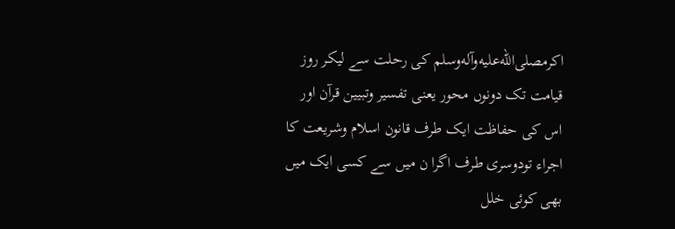اکرمصلى‌الله‌عليه‌وآله‌وسلم کی رحلت سے لیکر روز قیامت تک دونوں محور یعنی تفسیر وتبیین قرآن اور اس کی حفاظت ایک طرف قانون اسلام وشریعت کا اجراء تودوسری طرف اگرا ن میں سے کسی ایک میں بھی کوئی خلل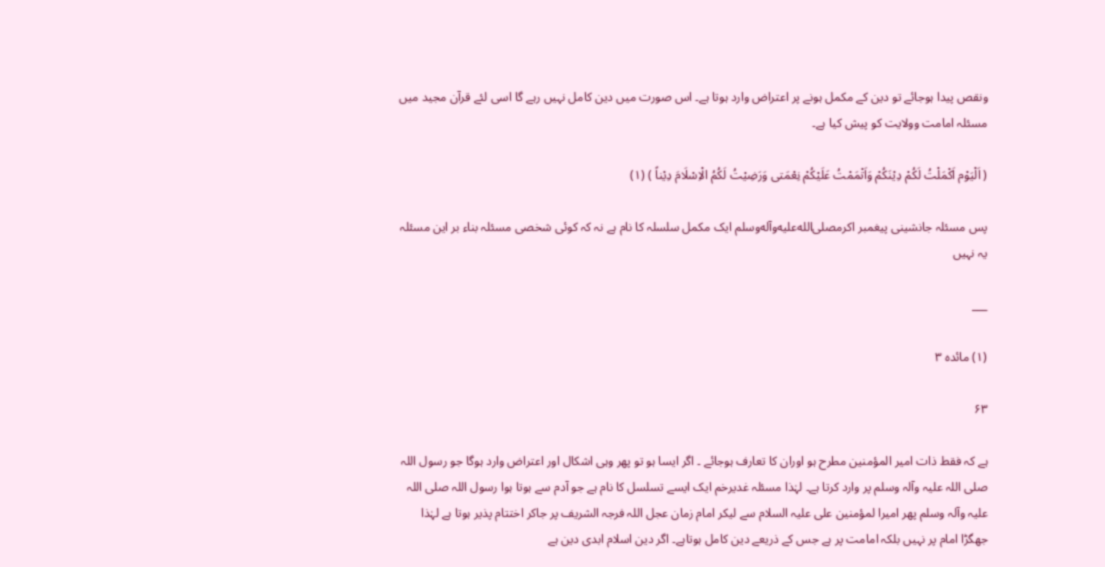ونقص پیدا ہوجائے تو دین کے مکمل ہونے پر اعتراض وارد ہوتا ہے۔ اس صورت میں دین کامل نہیں رہے گا اسی لئے قرآن مجید میں مسئلہ امامت وولایت کو پیش کیا ہے۔

( اَلْیَوْم اَکْمَلْتُ لَکُمْ دِیْنَکُمْ وَاَتْمَمْتُ عَلَیْکُمْ نِعْمَتی وَرَضِیْتُ لَکُمُ الْاِسْلَامَ دِیْناً ) (۱)

پس مسئلہ جانشینی پیغمبر اکرمصلى‌الله‌عليه‌وآله‌وسلم ایک مکمل سلسلہ کا نام ہے نہ کہ کوئی شخصی مسئلہ بناء بر این مسئلہ یہ نہیں

___

(۱) مائدہ ۳

۶۳

ہے کہ فقط ذات امیر المؤمنین مطرح ہو اوران کا تعارف ہوجائے ۔ اگر ایسا ہو تو پھر وہی اشکال اور اعتراض وارد ہوگا جو رسول اللہ صلی اللہ علیہ وآلہ وسلم پر وارد کرتا ہے۔ لہٰذا مسئلہ غدیرخم ایک ایسے تسلسل کا نام ہے جو آدم سے ہوتا ہوا رسول اللہ صلی اللہ علیہ وآلہ وسلم پھر امیرا لمؤمنین علی علیہ السلام سے لیکر امام زمان عجل اللہ فرجہ الشریف پر جاکر اختتام پذیر ہوتا ہے لہٰذا جھگڑا امام پر نہیں بلکہ امامت پر ہے جس کے ذریعے دین کامل ہوتاہے۔ اگر دین اسلام ابدی دین ہے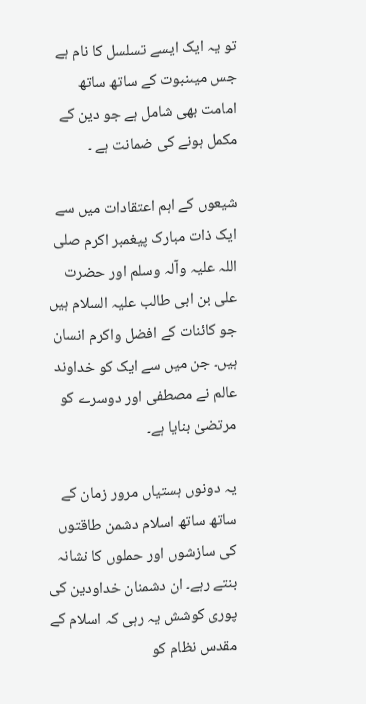تو یہ ایک ایسے تسلسل کا نام ہے جس میںنبوت کے ساتھ ساتھ امامت بھی شامل ہے جو دین کے مکمل ہونے کی ضمانت ہے ۔

شیعوں کے اہم اعتقادات میں سے ایک ذات مبارک پیغمبر اکرم صلی اللہ علیہ وآلہ وسلم اور حضرت علی بن ابی طالب علیہ السلام ہیں جو کائنات کے افضل واکرم انسان ہیں۔ جن میں سے ایک کو خداوند عالم نے مصطفی اور دوسرے کو مرتضیٰ بنایا ہے۔

یہ دونوں ہستیاں مرور زمان کے ساتھ ساتھ اسلام دشمن طاقتوں کی سازشوں اور حملوں کا نشانہ بنتے رہے۔ ان دشمنان خداودین کی پوری کوشش یہ رہی کہ اسلام کے مقدس نظام کو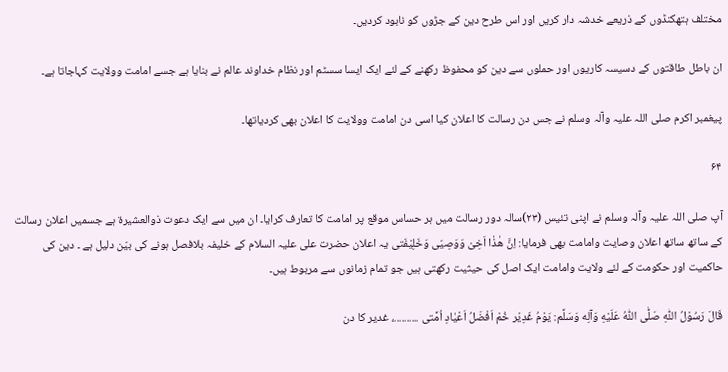مختلف ہتھکنڈوں کے ذریعے خدشہ دار کریں اور اس طرح دین کے جڑوں کو نابود کردیں۔

ان باطل طاقتوں کے دسیسہ کاریوں اور حملوں سے دین کو محفوظ رکھنے کے لئے ایک ایسا سسٹم اور نظام خداوند عالم نے بنایا ہے جسے امامت وولایت کہاجاتا ہے۔

پیغمبر اکرم صلی اللہ علیہ وآلہ وسلم نے جس دن رسالت کا اعلان کیا اسی دن امامت وولایت کا اعلان بھی کردیاتھا۔

۶۴

آپ صلی اللہ علیہ وآلہ وسلم نے اپنی تئیس (۲۳)سالہ دور رسالت میں ہر حساس موقع پر امامت کا تعارف کرایا۔ ان میں سے ایک دعوت ذوالعشیرة ہے جسمیں اعلان رسالت کے ساتھ ساتھ اعلان وصایت وامامت بھی فرمایا: اِنَّ ھٰذٰا اَخِیْ وَوَصِیّی وَخَلِیْفَتی یہ اعلان حضرت علی علیہ السلام کے خلیفہ بلافصل ہونے کی بیّن دلیل ہے ۔ دین کی حاکمیت اور حکومت کے لئے ولایت وامامت ایک اصل کی حیثیت رکھتی ہیں جو تمام زمانوں سے مربوط ہیں۔

قَالَ رَسُوْلُ اللّٰهِ صَلّٰی اللّٰهُ عَلَیْهِ وَآلِه وَسَلَّم: یَوْمُ غَدِیْر خُمْ اَفْضَلُ اَعْیٰادِ اُمَّتی ..........، غدیر کا دن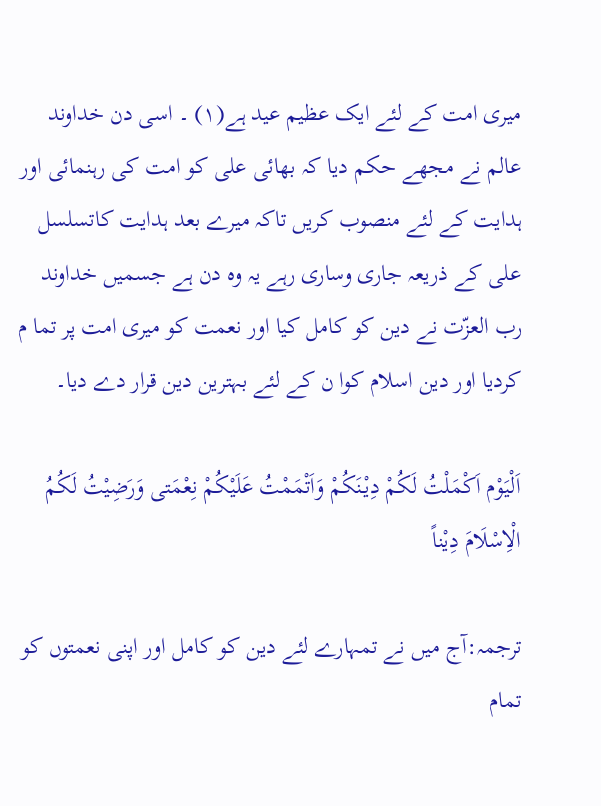میری امت کے لئے ایک عظیم عید ہے(۱) ۔ اسی دن خداوند عالم نے مجھے حکم دیا کہ بھائی علی کو امت کی رہنمائی اور ہدایت کے لئے منصوب کریں تاکہ میرے بعد ہدایت کاتسلسل علی کے ذریعہ جاری وساری رہے یہ وہ دن ہے جسمیں خداوند رب العزّت نے دین کو کامل کیا اور نعمت کو میری امت پر تما م کردیا اور دین اسلام کوا ن کے لئے بہترین دین قرار دے دیا۔

اَلْیَوْم اَکْمَلْتُ لَکُمْ دِیْنَکُمْ وَاَتْمَمْتُ عَلَیْکُمْ نِعْمَتی وَرَضِیْتُ لَکُمُ الْاِسْلَامَ دِیْناً

ترجمہ:آج میں نے تمہارے لئے دین کو کامل اور اپنی نعمتوں کو تمام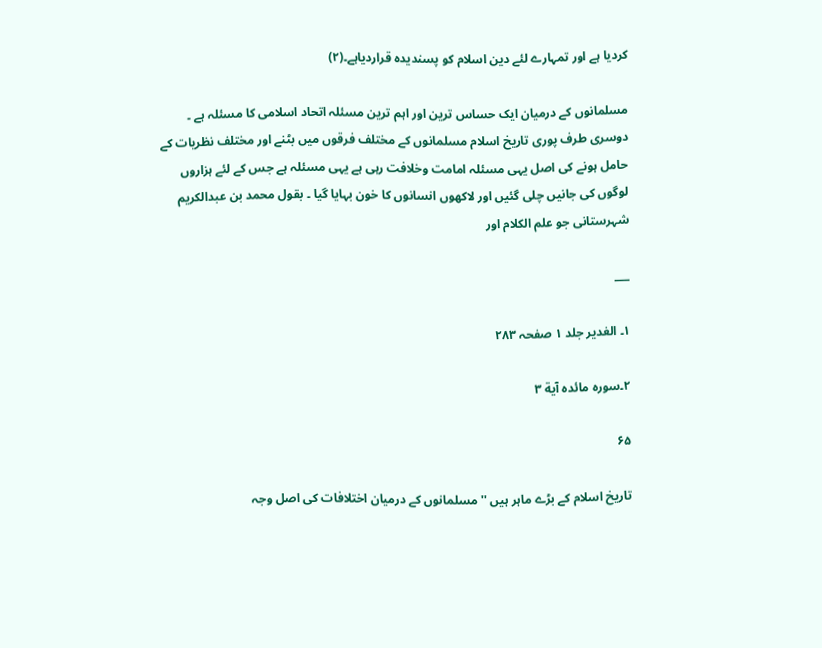کردیا ہے اور تمہارے لئے دین اسلام کو پسندیدہ قراردیاہے۔(۲)

مسلمانوں کے درمیان ایک حساس ترین اور اہم ترین مسئلہ اتحاد اسلامی کا مسئلہ ہے ۔ دوسری طرف پوری تاریخ اسلام مسلمانوں کے مختلف فرقوں میں بٹنے اور مختلف نظریات کے حامل ہونے کی اصل یہی مسئلہ امامت وخلافت رہی ہے یہی مسئلہ ہے جس کے لئے ہزاروں لوگوں کی جانیں چلی گئیں اور لاکھوں انسانوں کا خون بہایا گیا ۔ بقول محمد بن عبدالکریم شہرستانی جو علم الکلام اور

___

۱۔ الغدیر جلد ۱ صفحہ ۲۸۳

۲۔سورہ مائدہ آیة ۳

۶۵

تاریخ اسلام کے بڑے ماہر ہیں '' مسلمانوں کے درمیان اختلافات کی اصل وجہ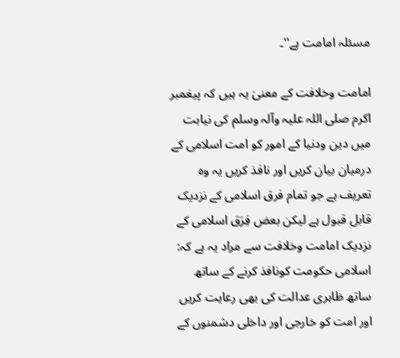مسئلہ امامت ہے''۔

امامت وخلافت کے معنیٰ یہ ہیں کہ پیغمبر اکرم صلی اللہ علیہ وآلہ وسلم کی نیابت میں دین ودنیا کے امور کو امت اسلامی کے درمیان بیان کریں اور نافذ کریں یہ وہ تعریف ہے جو تمام فرق اسلامی کے نزدیک قابل قبول ہے لیکن بعض فِرَق اسلامی کے نزدیک امامت وخلافت سے مراد یہ ہے کہ: اسلامی حکومت کونافذ کرنے کے ساتھ ساتھ ظاہری عدالت کی بھی رعایت کریں اور امت کو خارجی اور داخلی دشمنوں کے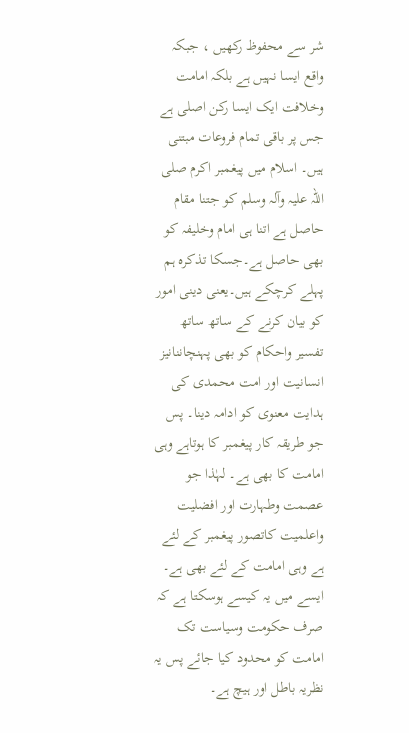شر سے محفوظ رکھیں ، جبکہ واقع ایسا نہیں ہے بلکہ امامت وخلافت ایک ایسا رکن اصلی ہے جس پر باقی تمام فروعات مبتنی ہیں۔ اسلام میں پیغمبر اکرم صلی اللہ علیہ وآلہ وسلم کو جتنا مقام حاصل ہے اتنا ہی امام وخلیفہ کو بھی حاصل ہے۔جسکا تذکرہ ہم پہلے کرچکے ہیں۔یعنی دینی امور کو بیان کرنے کے ساتھ ساتھ تفسیر واحکام کو بھی پہنچاننانیز انسانیت اور امت محمدی کی ہدایت معنوی کو ادامہ دینا۔ پس جو طریقہ کار پیغمبر کا ہوتاہے وہی امامت کا بھی ہے۔ لہٰذا جو عصمت وطہارت اور افضلیت واعلمیت کاتصور پیغمبر کے لئے ہے وہی امامت کے لئے بھی ہے۔ ایسے میں یہ کیسے ہوسکتا ہے کہ صرف حکومت وسیاست تک امامت کو محدود کیا جائے پس یہ نظریہ باطل اور ہیچ ہے۔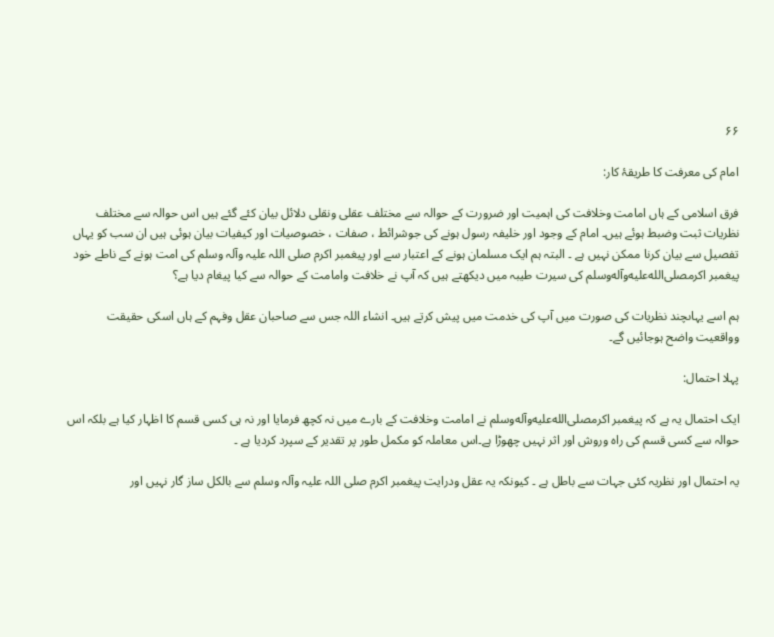۶۶

امام کی معرفت کا طریقۂ کار:

فرق اسلامی کے ہاں امامت وخلافت کی اہمیت اور ضرورت کے حوالہ سے مختلف عقلی ونقلی دلائل بیان کئے گئے ہیں اس حوالہ سے مختلف نظریات ثبت وضبط ہوئے ہیں۔ امام کے وجود اور خلیفہ رسول ہونے کی جوشرائط ، صفات ، خصوصیات اور کیفیات بیان ہوئی ہیں ان سب کو یہاں تفصیل سے بیان کرنا ممکن نہیں ہے ۔ البتہ ہم ایک مسلمان ہونے کے اعتبار سے اور پیغمبر اکرم صلی اللہ علیہ وآلہ وسلم کی امت ہونے کے ناطے خود پیغمبر اکرمصلى‌الله‌عليه‌وآله‌وسلم کی سیرت طیبہ میں دیکھتے ہیں کہ آپ نے خلافت وامامت کے حوالہ سے کیا پیغام دیا ہے؟

ہم اسے یہاںچند نظریات کی صورت میں آپ کی خدمت میں پیش کرتے ہیں۔ انشاء اللہ جس سے صاحبان عقل وفہم کے ہاں اسکی حقیقت وواقعیت واضح ہوجائیں گے۔

پہلا احتمال:

ایک احتمال یہ ہے کہ پیغمبر اکرمصلى‌الله‌عليه‌وآله‌وسلم نے امامت وخلافت کے بارے میں نہ کچھ فرمایا اور نہ ہی کسی قسم کا اظہار کیا ہے بلکہ اس حوالہ سے کسی قسم کی راہ وروش اور اثر نہیں چھوڑا ہے۔اس معاملہ کو مکمل طور پر تقدیر کے سپرد کردیا ہے ۔

یہ احتمال اور نظریہ کئی جہات سے باطل ہے ۔ کیونکہ یہ عقل ودرایت پیغمبر اکرم صلی اللہ علیہ وآلہ وسلم سے بالکل ساز گار نہیں اور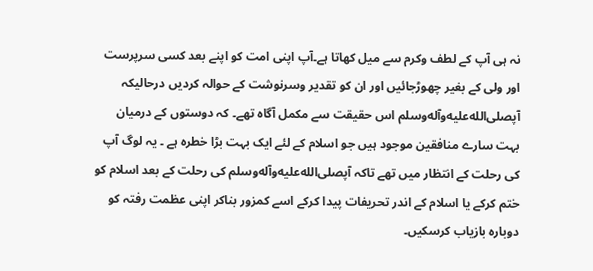نہ ہی آپ کے لطف وکرم سے میل کھاتا ہے۔آپ اپنی امت کو اپنے بعد کسی سرپرست اور ولی کے بغیر چھوڑجائیں اور ان کو تقدیر وسرنوشت کے حوالہ کردیں درحالیکہ آپصلى‌الله‌عليه‌وآله‌وسلم اس حقیقت سے مکمل آگاہ تھے۔ کہ دوستوں کے درمیان بہت سارے منافقین موجود ہیں جو اسلام کے لئے ایک بہت بڑا خطرہ ہے ۔ یہ لوگ آپ کی رحلت کے انتظار میں تھے تاکہ آپصلى‌الله‌عليه‌وآله‌وسلم کی رحلت کے بعد اسلام کو ختم کرکے یا اسلام کے اندر تحریفات پیدا کرکے اسے کمزور بناکر اپنی عظمت رفتہ کو دوبارہ بازیاب کرسکیں۔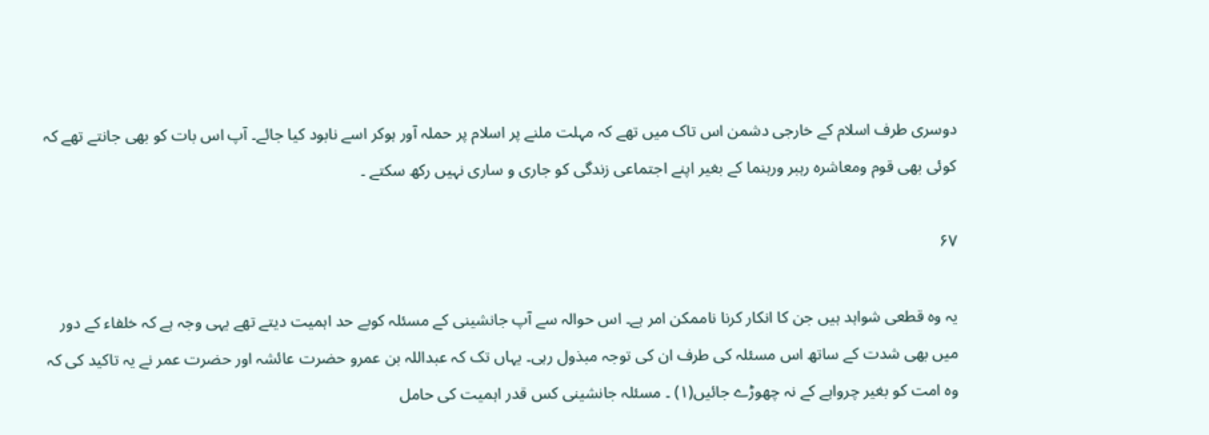دوسری طرف اسلام کے خارجی دشمن اس تاک میں تھے کہ مہلت ملنے پر اسلام پر حملہ آور ہوکر اسے نابود کیا جائے۔ آپ اس بات کو بھی جانتے تھے کہ کوئی بھی قوم ومعاشرہ رہبر ورہنما کے بغیر اپنے اجتماعی زندگی کو جاری و ساری نہیں رکھ سکتے ۔

۶۷

یہ وہ قطعی شواہد ہیں جن کا انکار کرنا ناممکن امر ہے۔ اس حوالہ سے آپ جانشینی کے مسئلہ کوبے حد اہمیت دیتے تھے یہی وجہ ہے کہ خلفاء کے دور میں بھی شدت کے ساتھ اس مسئلہ کی طرف ان کی توجہ مبذول رہی۔ یہاں تک کہ عبداللہ بن عمرو حضرت عائشہ اور حضرت عمر نے یہ تاکید کی کہ وہ امت کو بغیر چرواہے کے نہ چھوڑے جائیں(۱) ۔ مسئلہ جانشینی کس قدر اہمیت کی حامل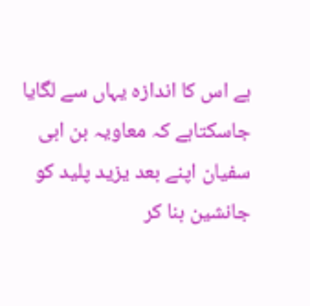ہے اس کا اندازہ یہاں سے لگایا جاسکتاہے کہ معاویہ بن ابی سفیان اپنے بعد یزید پلید کو جانشین بنا کر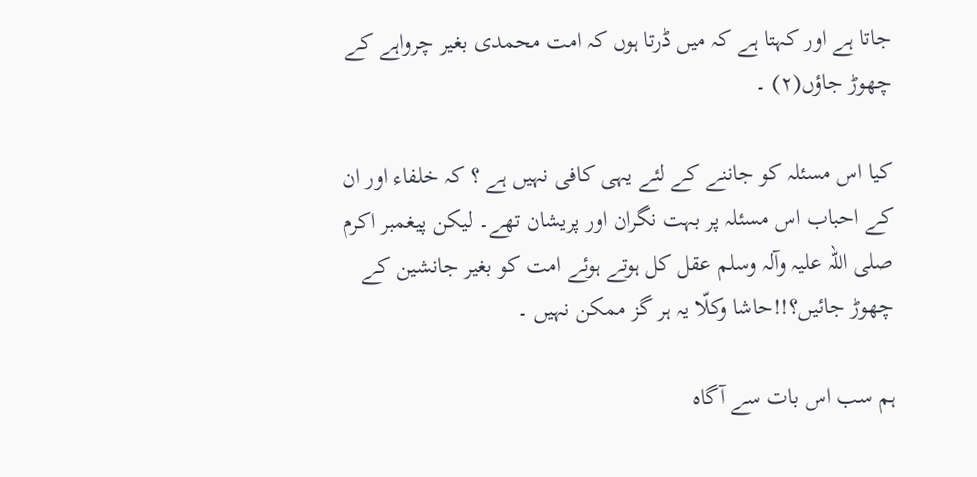جاتا ہے اور کہتا ہے کہ میں ڈرتا ہوں کہ امت محمدی بغیر چرواہے کے چھوڑ جاؤں(۲) ۔

کیا اس مسئلہ کو جاننے کے لئے یہی کافی نہیں ہے ؟ کہ خلفاء اور ان کے احباب اس مسئلہ پر بہت نگران اور پریشان تھے۔ لیکن پیغمبر اکرم صلی اللہ علیہ وآلہ وسلم عقل کل ہوتے ہوئے امت کو بغیر جانشین کے چھوڑ جائیں؟!!حاشا وکلّا یہ ہر گز ممکن نہیں ۔

ہم سب اس بات سے آگاہ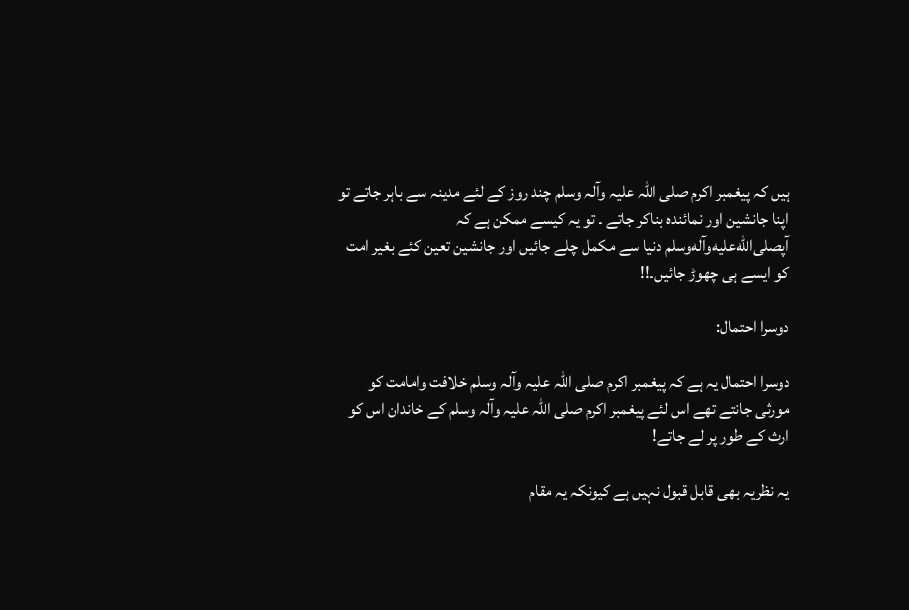ہیں کہ پیغمبر اکرم صلی اللہ علیہ وآلہ وسلم چند روز کے لئے مدینہ سے باہر جاتے تو اپنا جانشین اور نمائندہ بناکر جاتے ۔ تو یہ کیسے ممکن ہے کہ آپصلى‌الله‌عليه‌وآله‌وسلم دنیا سے مکمل چلے جائیں اور جانشین تعین کئے بغیر امت کو ایسے ہی چھوڑ جائیں۔!!

دوسرا احتمال:

دوسرا احتمال یہ ہے کہ پیغمبر اکرم صلی اللہ علیہ وآلہ وسلم خلافت وامامت کو مورثی جانتے تھے اس لئے پیغمبر اکرم صلی اللہ علیہ وآلہ وسلم کے خاندان اس کو ارث کے طور پر لے جاتے!

یہ نظریہ بھی قابل قبول نہیں ہے کیونکہ یہ مقام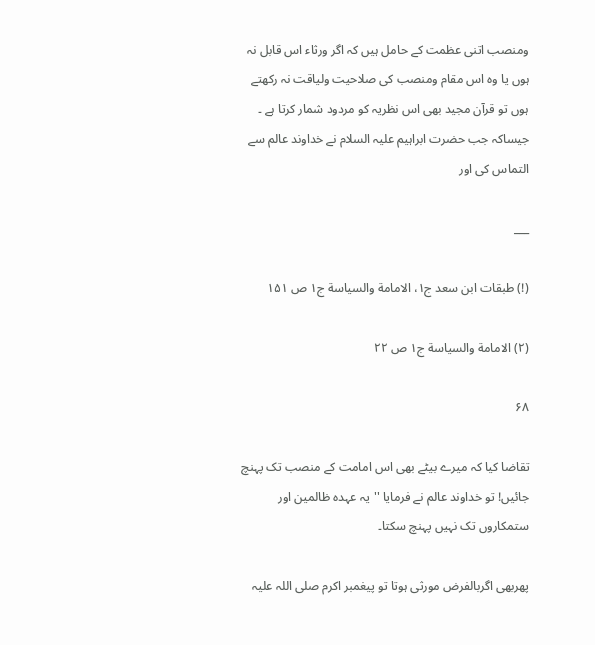ومنصب اتنی عظمت کے حامل ہیں کہ اگر ورثاء اس قابل نہ ہوں یا وہ اس مقام ومنصب کی صلاحیت ولیاقت نہ رکھتے ہوں تو قرآن مجید بھی اس نظریہ کو مردود شمار کرتا ہے ۔ جیساکہ جب حضرت ابراہیم علیہ السلام نے خداوند عالم سے التماس کی اور

___

(!) طبقات ابن سعد ج۱، الامامة والسیاسة ج۱ ص ۱۵۱

(۲) الامامة والسیاسة ج۱ ص ۲۲

۶۸

تقاضا کیا کہ میرے بیٹے بھی اس امامت کے منصب تک پہنچ جائیں! تو خداوند عالم نے فرمایا ''یہ عہدہ ظالمین اور ستمکاروں تک نہیں پہنچ سکتا۔

پھربھی اگربالفرض مورثی ہوتا تو پیغمبر اکرم صلی اللہ علیہ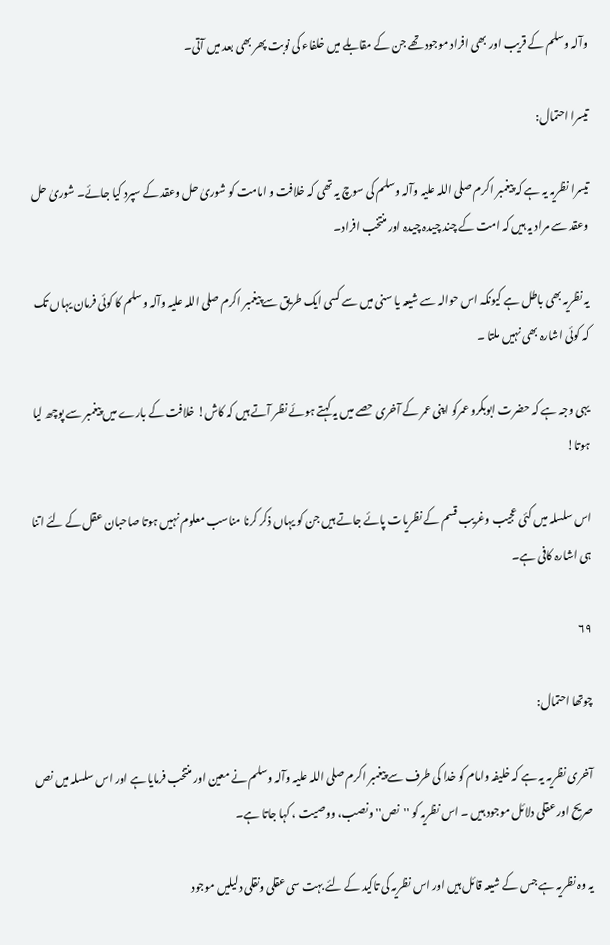وآلہ وسلم کے قریب اور بھی افراد موجود تھے جن کے مقابلے میں خلفاء کی نوبت پھر بھی بعد میں آتی۔

تیسرا احتمال:

تیسرا نظریہ یہ ہے کہ پیغمبر اکرم صلی اللہ علیہ وآلہ وسلم کی سوچ یہ تھی کہ خلافت و امامت کو شوریٰ حل وعقد کے سپرد کیا جائے۔ شوریٰ حل وعقد سے مراد یہ ہیں کہ امت کے چند چیدہ چیدہ اور منتخب افراد۔

یہ نظریہ بھی باطل ہے کیونکہ اس حوالہ سے شیعہ یا سنی میں سے کسی ایک طریق سے پیغمبر اکرم صلی اللہ علیہ وآلہ وسلم کا کوئی فرمان یہاں تک کہ کوئی اشارہ بھی نہیں ملتا ۔

یہی وجہ ہے کہ حضرت ابوبکرو عمرکو اپنی عمر کے آخری حصے میں یہ کہتے ہوئے نظر آتے ہیں کہ کاش! خلافت کے بارے میں پیغمبر سے پوچھ لیا ہوتا!

اس سلسلہ میں کئی عجیب وغریب قسم کے نظریات پائے جاتے ہیں جن کو یہاں ذکر کرنا مناسب معلوم نہیں ہوتا صاحبان عقل کے لئے اتنا ہی اشارہ کافی ہے۔

۶۹

چوتھا احتمال:

آخری نظریہ یہ ہے کہ خلیفہ وامام کو خدا کی طرف سے پیغمبر اکرم صلی اللہ علیہ وآلہ وسلم نے معین اور منتخب فرمایا ہے اور اس سلسلہ میں نص صریح اور عقلی دلائل موجود ہیں ۔ اس نظریہ کو ''نص'' ونصب، ووصیت ، کہا جاتا ہے۔

یہ وہ نظریہ ہے جس کے شیعہ قائل ہیں اور اس نظریہ کی تاکید کے لئے بہت سی عقلی ونقلی دلیلیں موجود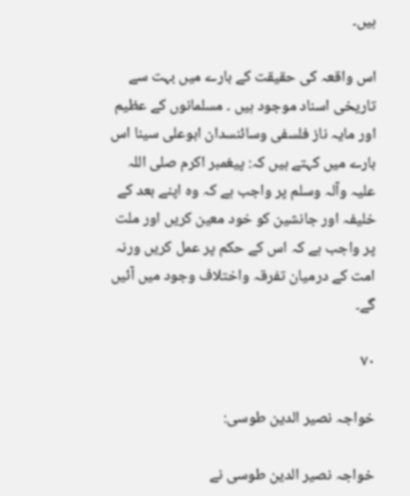ہیں۔

اس واقعہ کی حقیقت کے بارے میں بہت سے تاریخی اسناد موجود ہیں ۔ مسلمانوں کے عظیم اور مایہ ناز فلسفی وسائنسدان ابوعلی سینا اس بارے میں کہتے ہیں کہ: پیغمبر اکرم صلی اللہ علیہ وآلہ وسلم پر واجب ہے کہ وہ اپنے بعد کے خلیفہ اور جانشین کو خود معین کریں اور ملت پر واجب ہے کہ اس کے حکم پر عمل کریں ورنہ امت کے درمیان تفرقہ واختلاف وجود میں آئیں گے۔

۷۰

خواجہ نصیر الدین طوسی:

خواجہ نصیر الدین طوسی نے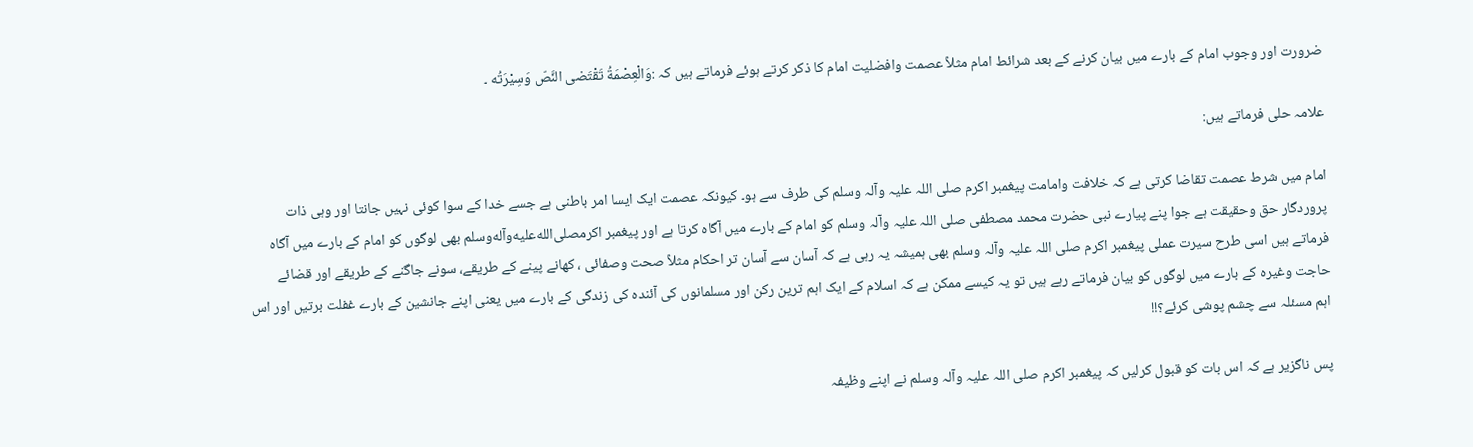ضرورت اور وجوب امام کے بارے میں بیان کرنے کے بعد شرائط امام مثلاً عصمت وافضلیت امام کا ذکر کرتے ہوئے فرماتے ہیں کہ :وَالْعِصْمَةُ تَقْتَضی النَّصّ وَسِیْرَتُه ۔

علامہ حلی فرماتے ہیں:

امام میں شرط عصمت تقاضا کرتی ہے کہ خلافت وامامت پیغمبر اکرم صلی اللہ علیہ وآلہ وسلم کی طرف سے ہو۔ کیونکہ عصمت ایک ایسا امر باطنی ہے جسے خدا کے سوا کوئی نہیں جانتا اور وہی ذات پروردگار حق وحقیقت ہے جوا پنے پیارے نبی حضرت محمد مصطفی صلی اللہ علیہ وآلہ وسلم کو امام کے بارے میں آگاہ کرتا ہے اور پیغمبر اکرمصلى‌الله‌عليه‌وآله‌وسلم بھی لوگوں کو امام کے بارے میں آگاہ فرماتے ہیں اسی طرح سیرت عملی پیغمبر اکرم صلی اللہ علیہ وآلہ وسلم بھی ہمیشہ یہ رہی ہے کہ آسان سے آسان تر احکام مثلاً صحت وصفائی ، کھانے پینے کے طریقے، سونے جاگنے کے طریقے اور قضائے حاجت وغیرہ کے بارے میں لوگوں کو بیان فرماتے رہے ہیں تو یہ کیسے ممکن ہے کہ اسلام کے ایک اہم ترین رکن اور مسلمانوں کی آئندہ کی زندگی کے بارے میں یعنی اپنے جانشین کے بارے غفلت برتیں اور اس اہم مسئلہ سے چشم پوشی کرئے؟!!

پس ناگزیر ہے کہ اس بات کو قبول کرلیں کہ پیغمبر اکرم صلی اللہ علیہ وآلہ وسلم نے اپنے وظیفہ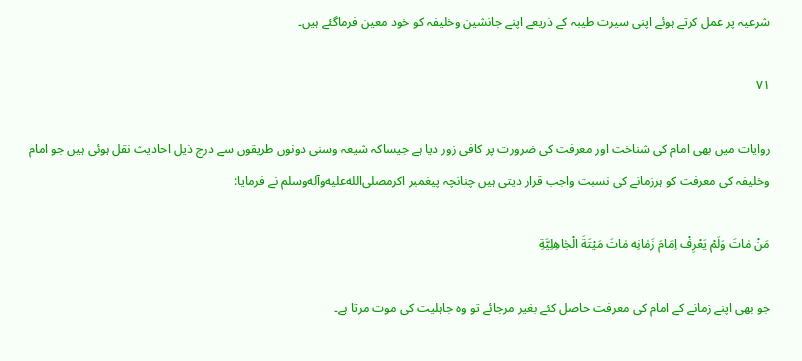شرعیہ پر عمل کرتے ہوئے اپنی سیرت طیبہ کے ذریعے اپنے جانشین وخلیفہ کو خود معین فرماگئے ہیں۔

۷۱

روایات میں بھی امام کی شناخت اور معرفت کی ضرورت پر کافی زور دیا ہے جیساکہ شیعہ وسنی دونوں طریقوں سے درج ذیل احادیث نقل ہوئی ہیں جو امام وخلیفہ کی معرفت کو ہرزمانے کی نسبت واجب قرار دیتی ہیں چنانچہ پیغمبر اکرمصلى‌الله‌عليه‌وآله‌وسلم نے فرمایا:

مَنْ مٰاتَ وَلَمْ یَعْرِفْ اِمَامَ زَمٰانِه مٰاتَ مَیْتَةَ الْجٰاهِلِیَّةِ

جو بھی اپنے زمانے کے امام کی معرفت حاصل کئے بغیر مرجائے تو وہ جاہلیت کی موت مرتا ہے۔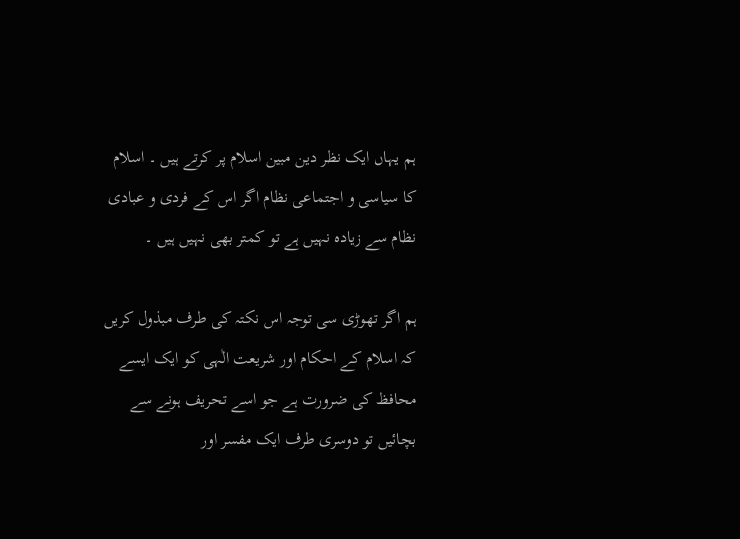ہم یہاں ایک نظر دین مبین اسلام پر کرتے ہیں ۔ اسلام کا سیاسی و اجتماعی نظام اگر اس کے فردی و عبادی نظام سے زیادہ نہیں ہے تو کمتر بھی نہیں ہیں ۔

ہم اگر تھوڑی سی توجہ اس نکتہ کی طرف مبذول کریں کہ اسلام کے احکام اور شریعت الٰہی کو ایک ایسے محافظ کی ضرورت ہے جو اسے تحریف ہونے سے بچائیں تو دوسری طرف ایک مفسر اور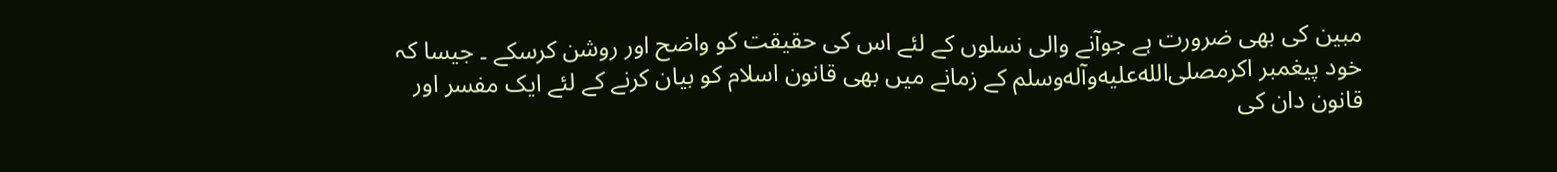مبین کی بھی ضرورت ہے جوآنے والی نسلوں کے لئے اس کی حقیقت کو واضح اور روشن کرسکے ۔ جیسا کہ خود پیغمبر اکرمصلى‌الله‌عليه‌وآله‌وسلم کے زمانے میں بھی قانون اسلام کو بیان کرنے کے لئے ایک مفسر اور قانون دان کی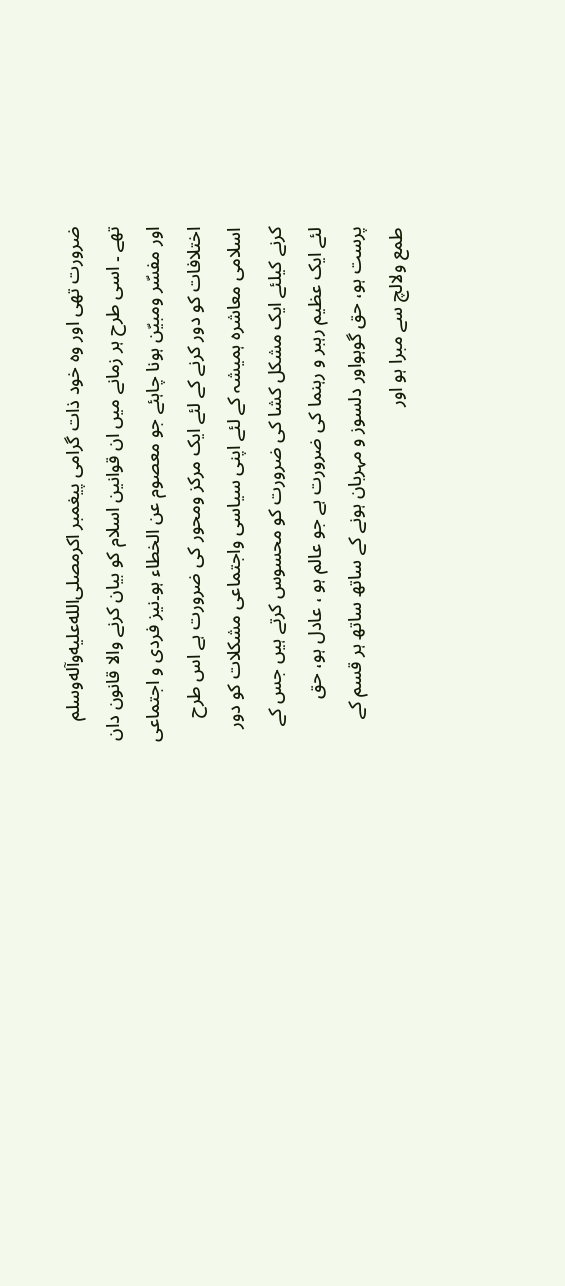ضرورت تھی اور وہ خود ذات گرامی پیغمبر اکرمصلى‌الله‌عليه‌وآله‌وسلم تھے ۔ اسی طرح ہر زمانے میں ان قوانین اسلام کو بیان کرنے والا قانون دان اور مفسّر ومبیّن ہونا چاہئے جو معصوم عن الخطاء ہو۔نیز فردی و اجتماعی اختلافات کو دور کرنے کے لئے ایک مرکز ومحور کی ضرورت ہے اس طرح اسلامی معاشرہ ہمیشہ کے لئے اپنی سیاسی واجتماعی مشکلات کو دور کرنے کیلئے ایک مشکل کشا کی ضرورت کو محسوس کرتے ہیں جس کے لئے ایک عظیم رہبر و رہنما کی ضرورت ہے جو عالم ہو ، عادل ہو، حق پرست ہو، حق گوہواور دلسوز و مہربان ہونے کے ساتھ ساتھ ہر قسم کے طمع ولالچ سے مبرا ہو اور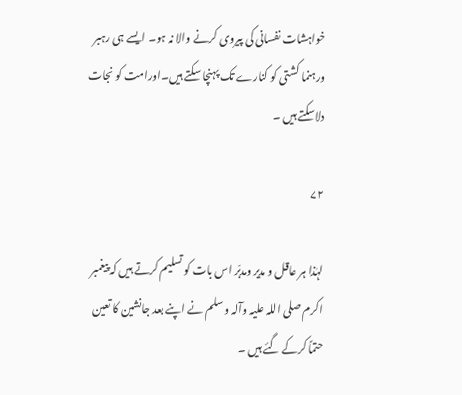خواہشات نفسانی کی پیروی کرنے والا نہ ہو۔ ایسے ہی رہبر ورہنما کشتی کو کنارے تک پہنچا سکتے ہیں۔اورامت کو نجات دلاسکتے ہیں ۔

۷۲

لہٰذا ہر عاقل و مدیر ومدبّر اس بات کو تسلیم کرتے ہیں کہ پیغمبر اکرم صلی اللہ علیہ وآلہ وسلم نے اپنے بعد جانشین کا تعین حتماً کرکے گئے ہیں ۔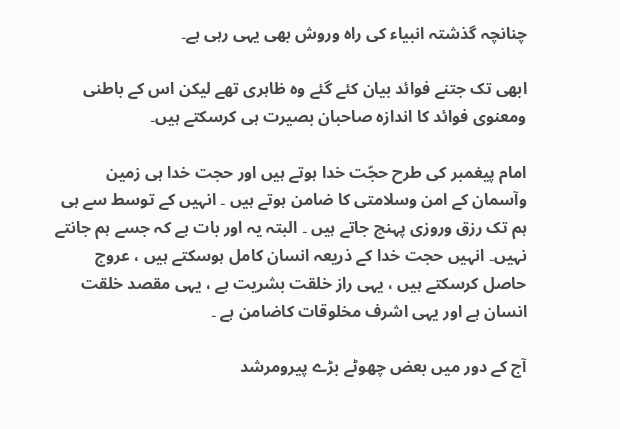چنانچہ گذشتہ انبیاء کی راہ وروش بھی یہی رہی ہے۔

ابھی تک جتنے فوائد بیان کئے گئے وہ ظاہری تھے لیکن اس کے باطنی ومعنوی فوائد کا اندازہ صاحبان بصیرت ہی کرسکتے ہیں۔

امام پیغمبر کی طرح حجّت خدا ہوتے ہیں اور حجت خدا ہی زمین وآسمان کے امن وسلامتی کا ضامن ہوتے ہیں ۔ انہیں کے توسط سے ہی ہم تک رزق وروزی پہنچ جاتے ہیں ۔ البتہ یہ اور بات ہے کہ جسے ہم جانتے نہیں۔ انہیں حجت خدا کے ذریعہ انسان کامل ہوسکتے ہیں ، عروج حاصل کرسکتے ہیں ، یہی راز خلقت بشریت ہے ، یہی مقصد خلقت انسان ہے اور یہی اشرف مخلوقات کاضامن ہے ۔

آج کے دور میں بعض چھوٹے بڑے پیرومرشد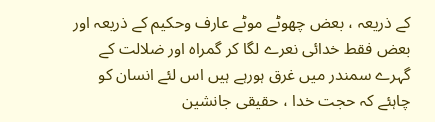کے ذریعہ ، بعض چھوٹے موٹے عارف وحکیم کے ذریعہ اور بعض فقط خدائی نعرے لگا کر گمراہ اور ضلالت کے گہرے سمندر میں غرق ہورہے ہیں اس لئے انسان کو چاہئے کہ حجت خدا ، حقیقی جانشین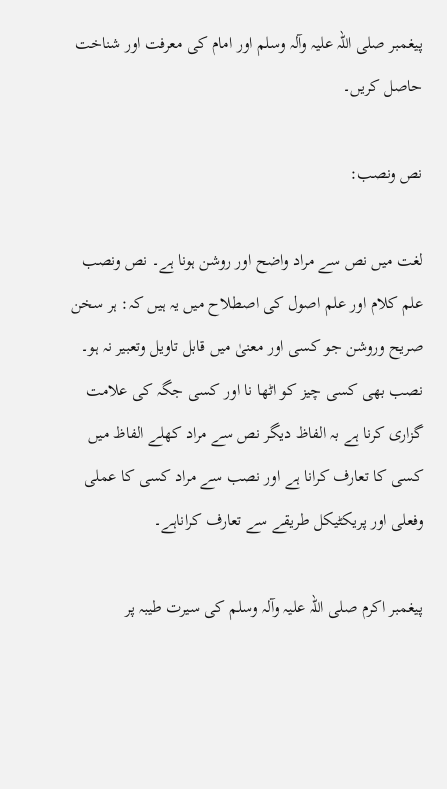پیغمبر صلی اللہ علیہ وآلہ وسلم اور امام کی معرفت اور شناخت حاصل کریں۔

نص ونصب:

لغت میں نص سے مراد واضح اور روشن ہونا ہے۔ نص ونصب علم کلام اور علم اصول کی اصطلاح میں یہ ہیں کہ: ہر سخن صریح وروشن جو کسی اور معنیٰ میں قابل تاویل وتعبیر نہ ہو۔ نصب بھی کسی چیز کو اٹھا نا اور کسی جگہ کی علامت گزاری کرنا ہے بہ الفاظ دیگر نص سے مراد کھلے الفاظ میں کسی کا تعارف کرانا ہے اور نصب سے مراد کسی کا عملی وفعلی اور پریکٹیکل طریقے سے تعارف کراناہے۔

پیغمبر اکرم صلی اللہ علیہ وآلہ وسلم کی سیرت طیبہ پر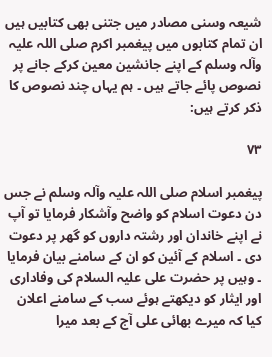شیعہ وسنی مصادر میں جتنی بھی کتابیں ہیں ان تمام کتابوں میں پیغمبر اکرم صلی اللہ علیہ وآلہ وسلم کے اپنے جانشین معین کرکے جانے پر نصوص پائے جاتے ہیں ۔ ہم یہاں چند نصوص کا ذکر کرتے ہیں:

۷۳

پیغمبر اسلام صلی اللہ علیہ وآلہ وسلم نے جس دن دعوت اسلام کو واضح وآشکار فرمایا تو آپ نے اپنے خاندان اور رشتہ داروں کو گھر پر دعوت دی ۔ اسلام کے آئین کو ان کے سامنے بیان فرمایا ۔ وہیں پر حضرت علی علیہ السلام کی وفاداری اور ایثار کو دیکھتے ہوئے سب کے سامنے اعلان کیا کہ میرے بھائی علی آج کے بعد میرا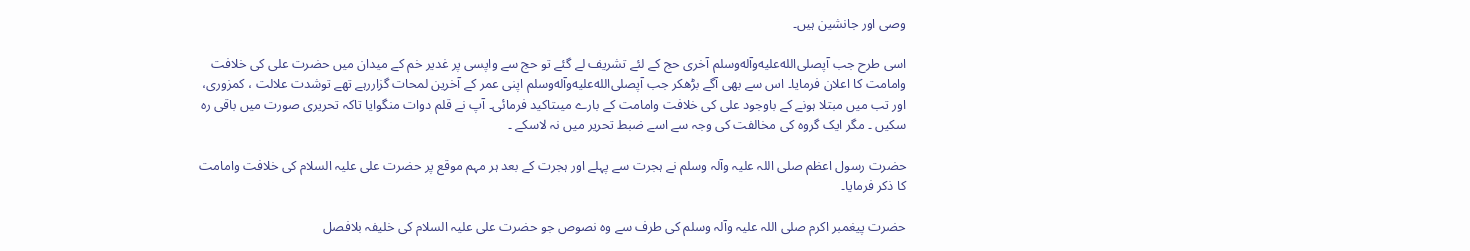وصی اور جانشین ہیں۔

اسی طرح جب آپصلى‌الله‌عليه‌وآله‌وسلم آخری حج کے لئے تشریف لے گئے تو حج سے واپسی پر غدیر خم کے میدان میں حضرت علی کی خلافت وامامت کا اعلان فرمایا۔ اس سے بھی آگے بڑھکر جب آپصلى‌الله‌عليه‌وآله‌وسلم اپنی عمر کے آخرین لمحات گزاررہے تھے توشدت علالت ، کمزوری، اور تب میں مبتلا ہونے کے باوجود علی کی خلافت وامامت کے بارے میںتاکید فرمائی۔ آپ نے قلم دوات منگوایا تاکہ تحریری صورت میں باقی رہ سکیں ۔ مگر ایک گروہ کی مخالفت کی وجہ سے اسے ضبط تحریر میں نہ لاسکے ۔

حضرت رسول اعظم صلی اللہ علیہ وآلہ وسلم نے ہجرت سے پہلے اور ہجرت کے بعد ہر مہم موقع پر حضرت علی علیہ السلام کی خلافت وامامت کا ذکر فرمایا۔

حضرت پیغمبر اکرم صلی اللہ علیہ وآلہ وسلم کی طرف سے وہ نصوص جو حضرت علی علیہ السلام کی خلیفہ بلافصل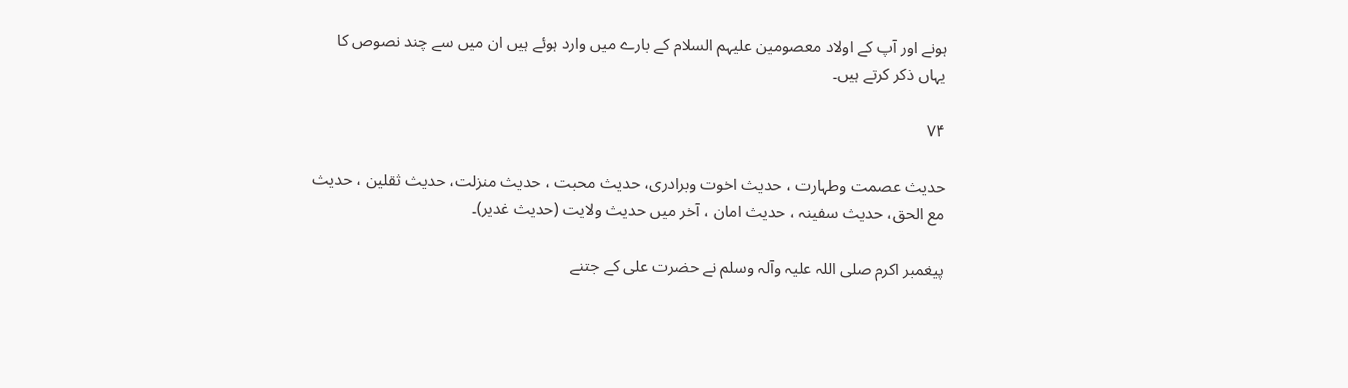ہونے اور آپ کے اولاد معصومین علیہم السلام کے بارے میں وارد ہوئے ہیں ان میں سے چند نصوص کا یہاں ذکر کرتے ہیں۔

۷۴

حدیث عصمت وطہارت ، حدیث اخوت وبرادری، حدیث محبت ، حدیث منزلت، حدیث ثقلین ، حدیث مع الحق، حدیث سفینہ ، حدیث امان ، آخر میں حدیث ولایت (حدیث غدیر)۔

پیغمبر اکرم صلی اللہ علیہ وآلہ وسلم نے حضرت علی کے جتنے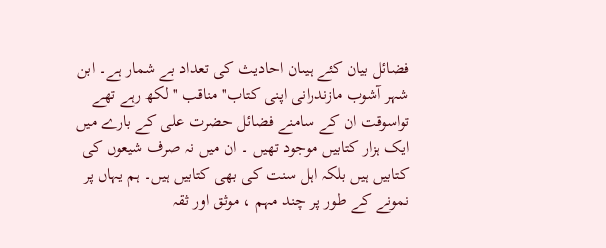فضائل بیان کئے ہیںان احادیث کی تعداد بے شمار ہے۔ ابن شہر آشوب مازندرانی اپنی کتاب'' مناقب ''لکھ رہے تھے تواسوقت ان کے سامنے فضائل حضرت علی کے بارے میں ایک ہزار کتابیں موجود تھیں ۔ ان میں نہ صرف شیعوں کی کتابیں ہیں بلکہ اہل سنت کی بھی کتابیں ہیں۔ ہم یہاں پر نمونے کے طور پر چند مہم ، موثق اور ثقہ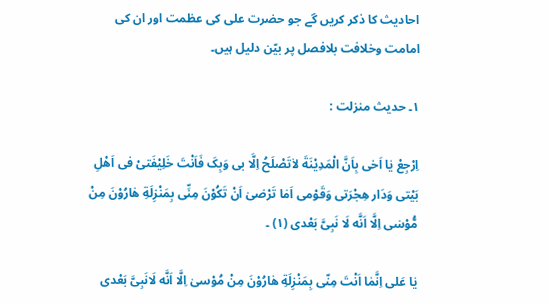احادیث کا ذکر کریں گے جو حضرت علی کی عظمت اور ان کی امامت وخلافت بلافصل پر بیّن دلیل ہیں۔

۱۔ حدیث منزلت :

اِرْجِعْ یٰا اَخی بِاَنَّ الْمَدِیْنَةَ لاٰتَصْلَحُ اِلَّا بی وَبِکَ فَاَنْتَ خَلِیْفَتیْ فی اَهْلِ بَیْتی وَدَار هِجْرَتی وَقَوْمی اَمٰا تَرْضیٰ اَنْ تَکُوْنَ مِنِّی بِمَنْزِلَةِ هٰارُوْنَ مِنْ مُّوْسٰی اِلَّا اَنَّه لَا نَبِیَّ بَعْدی (۱) ۔

یٰا عَلی اِنَّمٰا اَنْتَ مِنّی بِمَنْزِلَةِ هٰارُوْنَ مِنْ مُوْسیٰ اِلَّا اَنَّه لَانَبِیَّ بَعْدی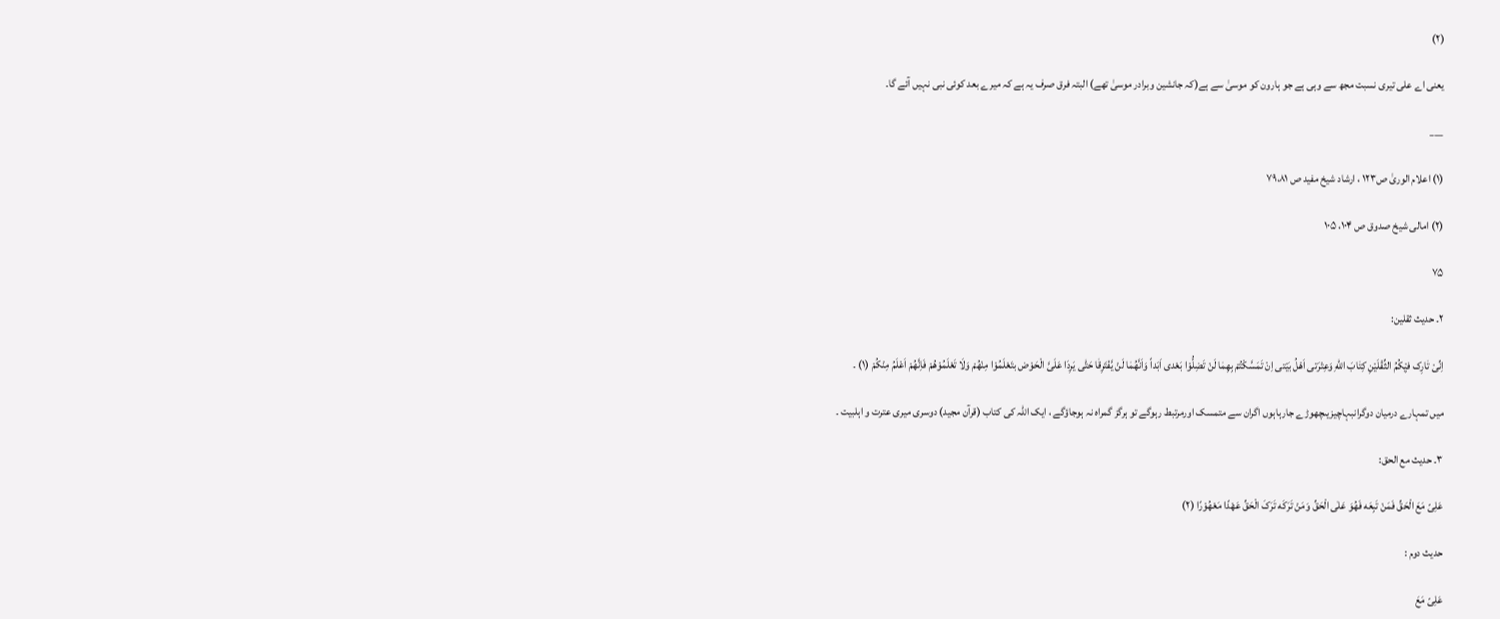(۲)

یعنی اے علی تیری نسبت مجھ سے وہی ہے جو ہارون کو موسیٰ سے ہے(کہ جانشین وبرادر موسیٰ تھے) البتہ فرق صرف یہ ہے کہ میرے بعد کوئی نبی نہیں آئے گا۔

___

(۱) اعلام الوریٰ ص۱۲۳ ، ارشاد شیخ مفید ص ۷۹،۸۱

(۲) امالی شیخ صدوق ص ۱۰۴، ۱۰۵

۷۵

۲۔ حدیث ثقلین:

اِنِّیْ تٰارِک فیِْکُمُ الثِّقْلَیْنِ کِتٰابَ اللّٰهِ وَعِتْرَتی اَهْلُ بَیْتی اِنْ تَمَسَّکْتُمْ بِهِمٰا لَنْ تَضِلُّوْا بَعْدی اَبَداً وَاَنَّهُمٰا لَنْ یَّفْتَرِقٰا حَتّٰی یَرِدَا عَلَیَّ الْحَوْض بتَعْلَمُوْا مِنْهُمْ وَلَا تَعْلَمُوْهُمْ فَاِنَّهُمْ اَعْلَمُ مِنْکُمْ (۱) ۔

میں تمہارے درمیان دوگرانبہاچیزیںچھوڑے جارہاہوں اگران سے متمسک اورمرتبط رہوگے تو ہرگز گمراہ نہ ہوجاؤگے ، ایک اللہ کی کتاب (قرآن مجید) دوسری میری عترت و اہلبیت ۔

۳۔ حدیث مع الحق:

عَلِیّ مَعَ الْحَقِّ فَمَنْ تَبِعَه فَهُوَ عَلٰی الْحَقِّ وَمَنْ تَرَکَه تَرَکَ الْحَقِّ عَهْدًا مَعْهُوْرًا (۲)

حدیث دوم :

عَلِیّ مَعَ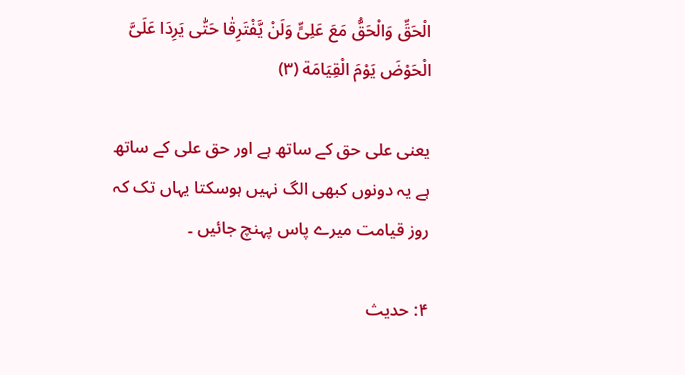الْحَقِّ وَالْحَقُّ مَعَ عَلِیٍّ وَلَنْ یَّفْتَرِقٰا حَتّٰی یَرِدَا عَلَیَّ الْحَوْضَ یَوْمَ الْقِیَامَة (۳)

یعنی علی حق کے ساتھ ہے اور حق علی کے ساتھ ہے یہ دونوں کبھی الگ نہیں ہوسکتا یہاں تک کہ روز قیامت میرے پاس پہنچ جائیں ۔

۴: حدیث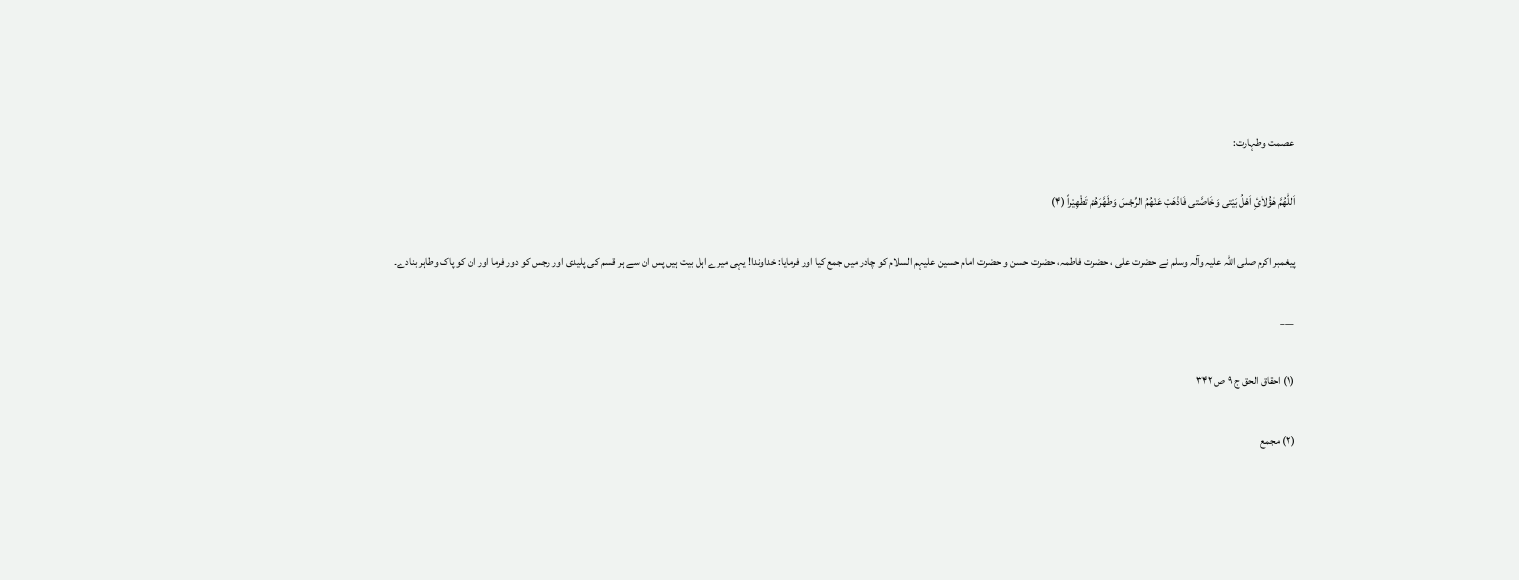عصمت وطہارت:

اَللّٰهُمَّ هٰؤُلاٰئِ اَهْلُ بَیْتی وَخَاصَّتی فَاذْهَبْ عَنْهُمُ الرِّجْسَ وَطَهَّرَهُمْ تَطْهِیْراً (۴)

پیغمبر اکرم صلی اللہ علیہ وآلہ وسلم نے حضرت علی ، حضرت فاطمہ، حضرت حسن و حضرت امام حسین علیہم السلام کو چادر میں جمع کیا اور فرمایا: خداوندا! یہی میرے اہل بیت ہیں پس ان سے ہر قسم کی پلیدی اور رجس کو دور فرما اور ان کو پاک وطاہر بنادے۔

___

(۱) احقاق الحق ج ۹ ص ۳۴۲

(۲) مجمع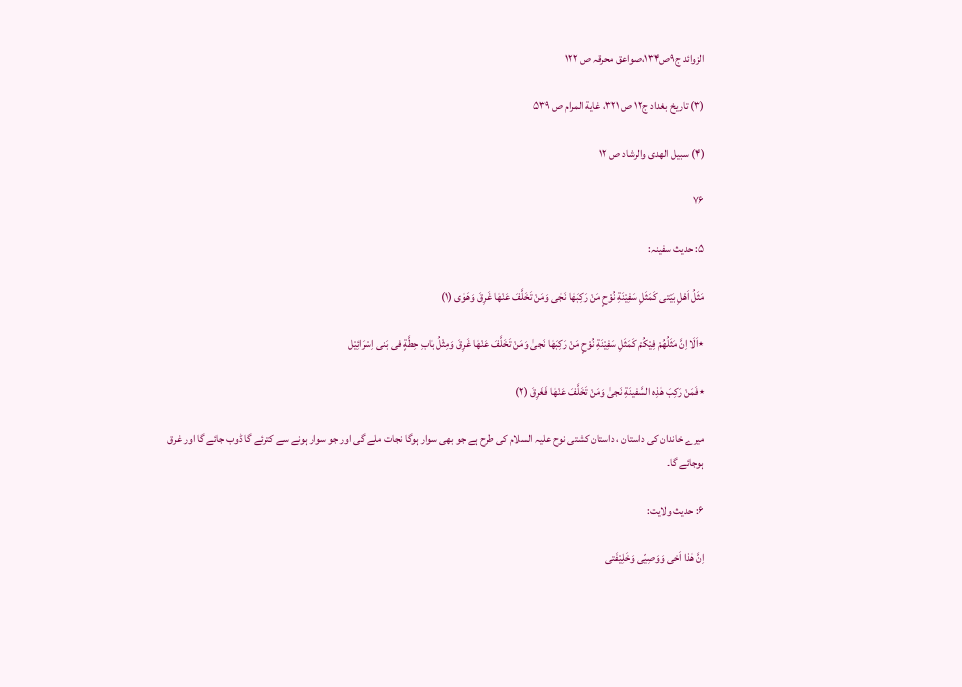الزوائد ج۹ص۱۳۴،صواعق محرقہ ص ۱۲۲

(۳) تاریخ بغداد ج۱۲ ص ۳۲۱، غایة المرام ص ۵۳۹

(۴) سبیل الھدی والرشاد ص ۱۲

۷۶

۵: حدیث سفینہ:

مَثَلُ اَهْلِ بَیْتی کَمَثَلِ سَفِیْنَةِ نُوْحٍ مَنْ رَکِبَهٰا نَجٰی وَمَنْ تَخَلَّفَ عَنْهٰا غَرِقَ وَهَوٰی (۱)

٭اَلَا اِنَّ مَثَلُهُمْ فِیْکُمْ کَمَثَلِ سَفِیْنَةِ نُوْحٍ مَنْ رَکِبَهٰا نَجیٰ وَمَنْ تَخَلَّفَ عَنْهٰا غَرِقَ وَمِثْلُ بٰابِ حِطَّةٍ فی بَنی اِسْرَائِیْل

٭فَمَنْ رَکِبَ هٰذِه السَّفینَةِ نَجیٰ وَمَنْ تَخَلَّفَ عَنْهٰا فَغَرِقَ (۲)

میرے خاندان کی داستان ، داستان کشتی نوح علیہ السلام کی طرح ہے جو بھی سوار ہوگا نجات ملے گی اور جو سوار ہونے سے کترئے گا ڈوب جائے گا اور غرق ہوجائے گا۔

۶: حدیث ولایت:

اِنَّ هٰذا اَخی وَوَصِیّی وَخَلِیْفَتی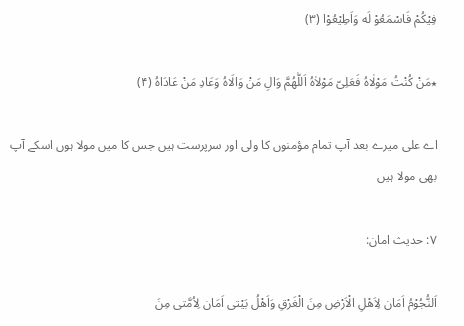فِیْکُمْ فَاسْمَعُوْ لَه وَاَطِیْعُوْا (۳)

٭مَنْ کُنْتُ مَوْلٰاهُ فَعَلِیّ مَوْلاٰهُ اَللّٰهُمَّ وَالِ مَنْ وَالَاهُ وَعَادِ مَنْ عَادَاهُ (۴)

اے علی میرے بعد آپ تمام مؤمنوں کا ولی اور سرپرست ہیں جس کا میں مولا ہوں اسکے آپ بھی مولا ہیں

۷: حدیث امان:

اَلنُّجُوْمُ اَمَان لِاَهْلِ الْاَرْضِ مِنَ الْغَرْقِ وَاَهْلُ بَیْتی اَمَان لِاُمَّتی مِنَ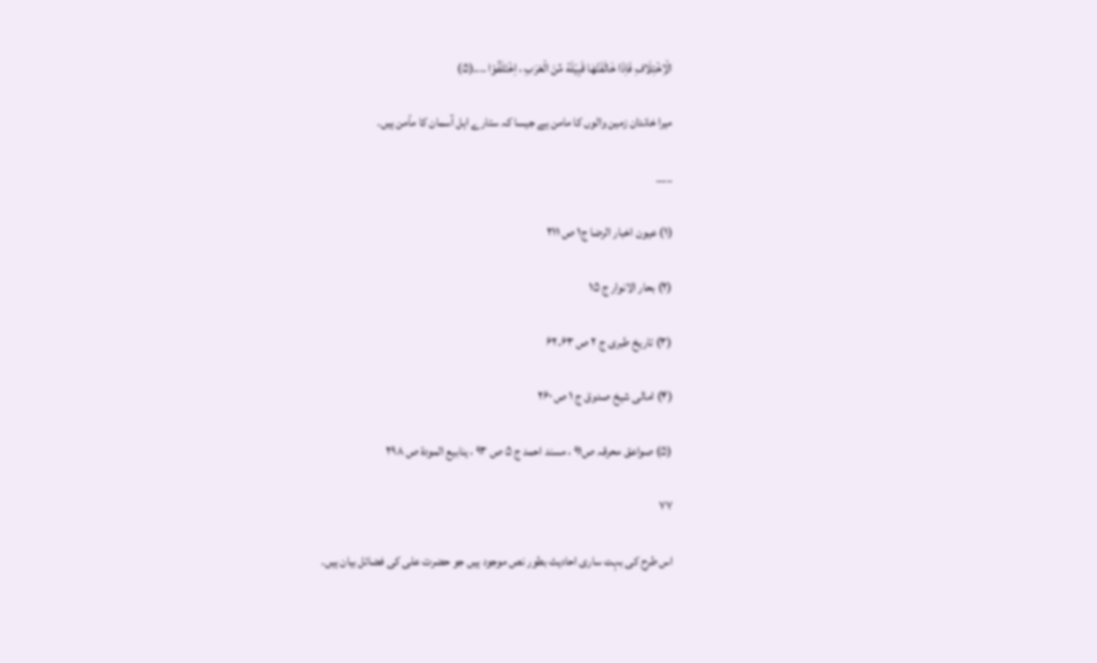الْاِخْتِلَافِ فَاِذَا خَالَفَتْهٰا قَبِیْلَة مِّنَ الْعَرَبِ ، اِخْتَلَفُوْا ....(۵)

میرا خاندان زمین والوں کا مامن ہے جیسا کہ ستارے اہل آسمان کا ماّمن ہیں۔

___

(۱) عیون اخبار الرضا ج۱ ص ۲۱۱

(۲) بحار الانوار ج ۱۵

(۳) تاریخ طبری ج ۲ ص ۶۲،۶۳

(۴) امالی شیخ صدوق ج ۱ ص ۲۶۰

(۵) صواعق محرقہ ص۹۱ ، مسند احمد ج ۵ ص ۹۳ ، ینابیع المودة ص ۲۹۸

۷۷

اس طرح کی بہت ساری احادیث بطور نص موجود ہیں جو حضرت علی کی فضائل بیان ہیں۔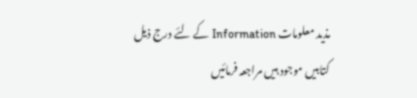مذید معلومات Information کے لئے درج ذیل کتابیں موجود ہیں مراجعہ فرمائیں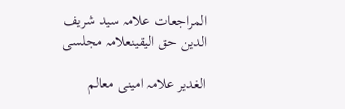المراجعات علامہ سید شریف الدین حق الیقینعلامہ مجلسی

الغدیر علامہ امینی معالم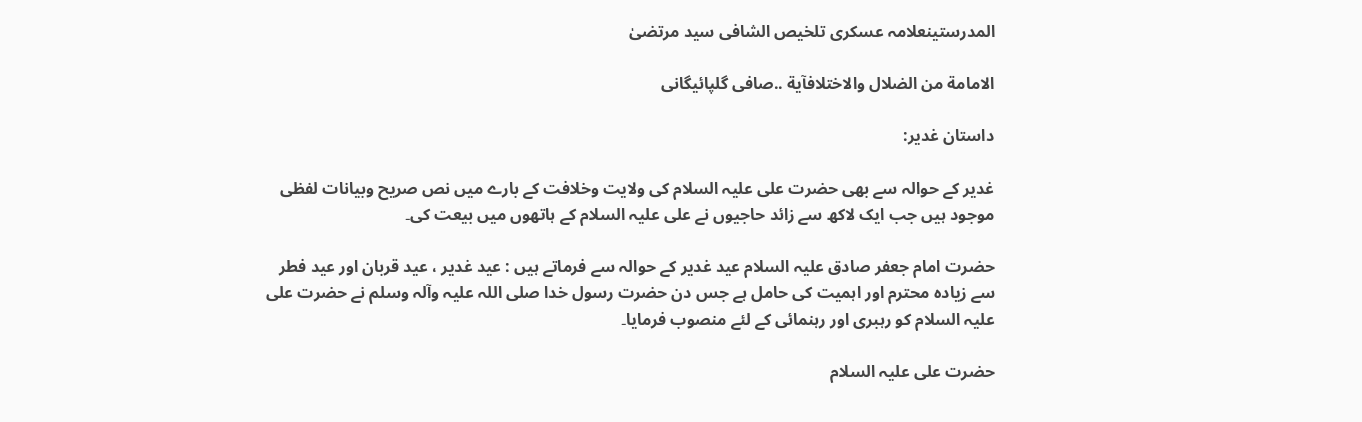المدرستینعلامہ عسکری تلخیص الشافی سید مرتضیٰ

الامامة من الضلال والاختلافآیة ..صافی گلپائیگانی

داستان غدیر:

غدیر کے حوالہ سے بھی حضرت علی علیہ السلام کی ولایت وخلافت کے بارے میں نص صریح وبیانات لفظی موجود ہیں جب ایک لاکھ سے زائد حاجیوں نے علی علیہ السلام کے ہاتھوں میں بیعت کی۔

حضرت امام جعفر صادق علیہ السلام عید غدیر کے حوالہ سے فرماتے ہیں : عید غدیر ، عید قربان اور عید فطر سے زیادہ محترم اور اہمیت کی حامل ہے جس دن حضرت رسول خدا صلی اللہ علیہ وآلہ وسلم نے حضرت علی علیہ السلام کو رہبری اور رہنمائی کے لئے منصوب فرمایا۔

حضرت علی علیہ السلام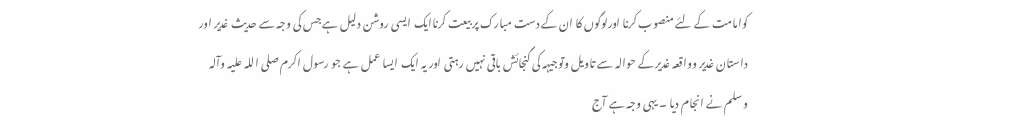کوامامت کے لئے منصوب کرنا اورلوگوں کا ان کے دست مبارک پر بیعت کرناایک ایسی روشن دلیل ہے جس کی وجہ سے حدیث غدیر اور داستان غدیر وواقعہ غدیر کے حوالہ سے تاویل وتوجیہہ کی گنجائش باقی نہیں رہتی اور یہ ایک ایسا عمل ہے جو رسول اکرم صلی اللہ علیہ وآلہ وسلم نے انجام دیا ۔ یہی وجہ ہے آج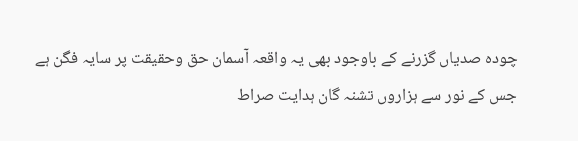چودہ صدیاں گزرنے کے باوجود بھی یہ واقعہ آسمان حق وحقیقت پر سایہ فگن ہے جس کے نور سے ہزاروں تشنہ گان ہدایت صراط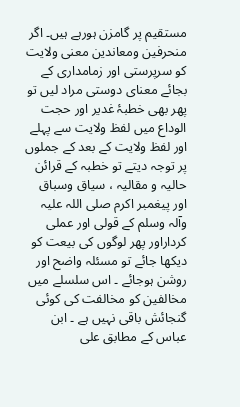مستقیم پر گامزن ہورہے ہیں۔ اگر منحرفین ومعاندین معنی ولایت کو سرپرستی اور زمامداری کے بجائے معنای دوستی مراد لیں تو پھر بھی خطبۂ غدیر اور حجت الوداع میں لفظ ولایت سے پہلے اور لفظ ولایت کے بعد کے جملوں پر توجہ دیتے تو خطبہ کے قرائن حالیہ و مقالیہ ، سیاق وسباق اور پیغمبر اکرم صلی اللہ علیہ وآلہ وسلم کے قولی اور عملی کرداراور پھر لوگوں کی بیعت کو دیکھا جائے تو مسئلہ واضح اور روشن ہوجائے ۔ اس سلسلے میں مخالفین کو مخالفت کی کوئی گنجائش باقی نہیں ہے ۔ ابن عباس کے مطابق علی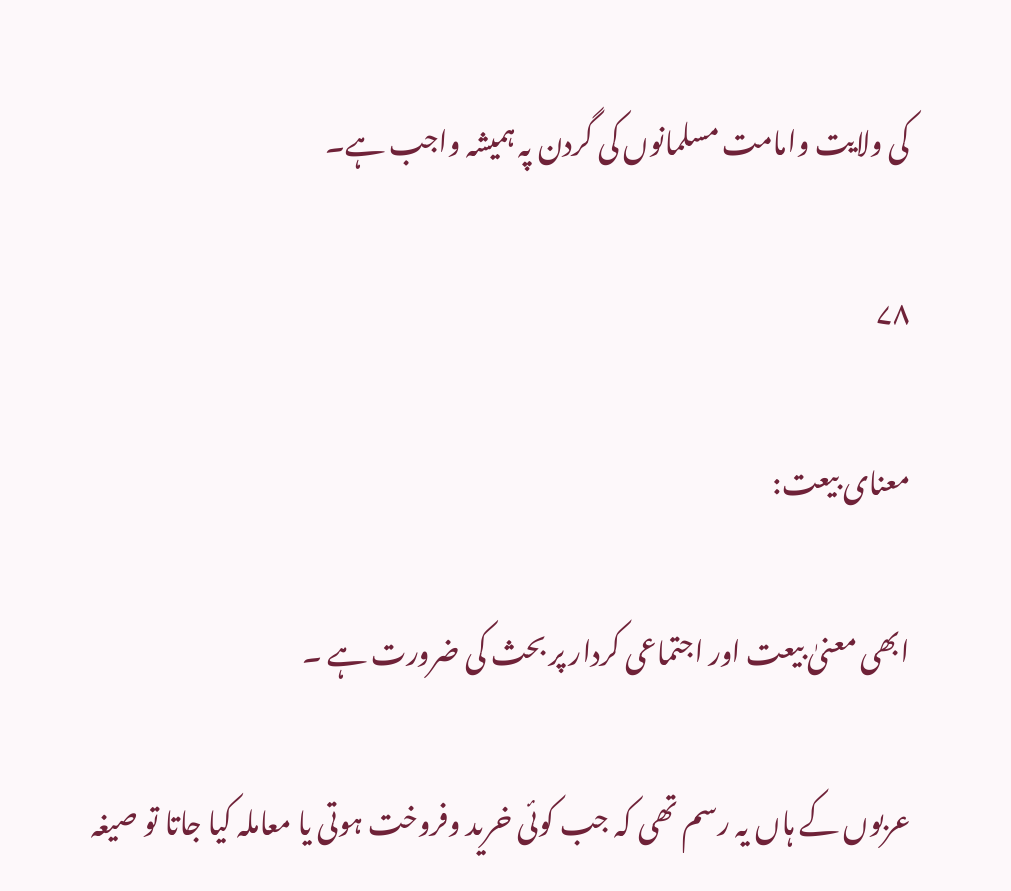کی ولایت وامامت مسلمانوں کی گردن پہ ہمیشہ واجب ہے۔

۷۸

معنای بیعت:

ابھی معنیٰ بیعت اور اجتماعی کردار پر بحث کی ضرورت ہے ۔

عربوں کے ہاں یہ رسم تھی کہ جب کوئی خرید وفروخت ہوتی یا معاملہ کیا جاتا تو صیغہ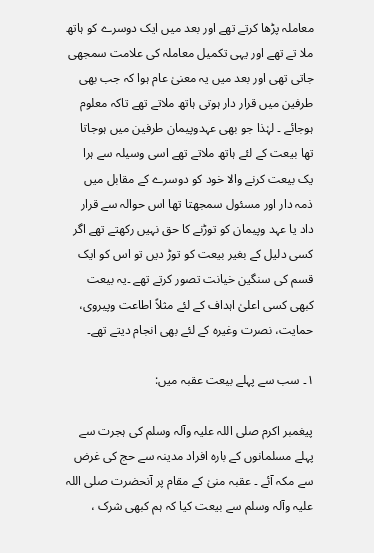معاملہ پڑھا کرتے تھے اور بعد میں ایک دوسرے کو ہاتھ ملا تے تھے اور یہی تکمیل معاملہ کی علامت سمجھی جاتی تھی اور بعد میں یہ معنیٰ عام ہوا کہ جب بھی طرفین میں قرار دار ہوتی ہاتھ ملاتے تھے تاکہ معلوم ہوجائے ۔ لہٰذا جو بھی عہدوپیمان طرفین میں ہوجاتا تھا بیعت کے لئے ہاتھ ملاتے تھے اسی وسیلہ سے ہرا یک بیعت کرنے والا خود کو دوسرے کے مقابل میں ذمہ دار اور مسئول سمجھتا تھا اس حوالہ سے قرار داد یا عہد وپیمان کو توڑنے کا حق نہیں رکھتے تھے اگر کسی دلیل کے بغیر بیعت کو توڑ دیں تو اس کو ایک قسم کی سنگین خیانت تصور کرتے تھے ۔یہ بیعت کبھی کسی اعلیٰ اہداف کے لئے مثلاً اطاعت وپیروی، حمایت، نصرت وغیرہ کے لئے بھی انجام دیتے تھے۔

۱۔ سب سے پہلے بیعت عقبہ میں:

پیغمبر اکرم صلی اللہ علیہ وآلہ وسلم کی ہجرت سے پہلے مسلمانوں کے بارہ افراد مدینہ سے حج کی غرض سے مکہ آئے ۔ عقبہ منیٰ کے مقام پر آنحضرت صلی اللہ علیہ وآلہ وسلم سے بیعت کیا کہ ہم کبھی شرک ،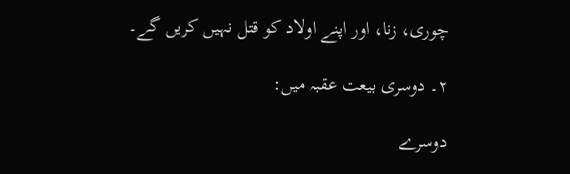چوری، زنا، اور اپنے اولاد کو قتل نہیں کریں گے۔

۲۔ دوسری بیعت عقبہ میں:

دوسرے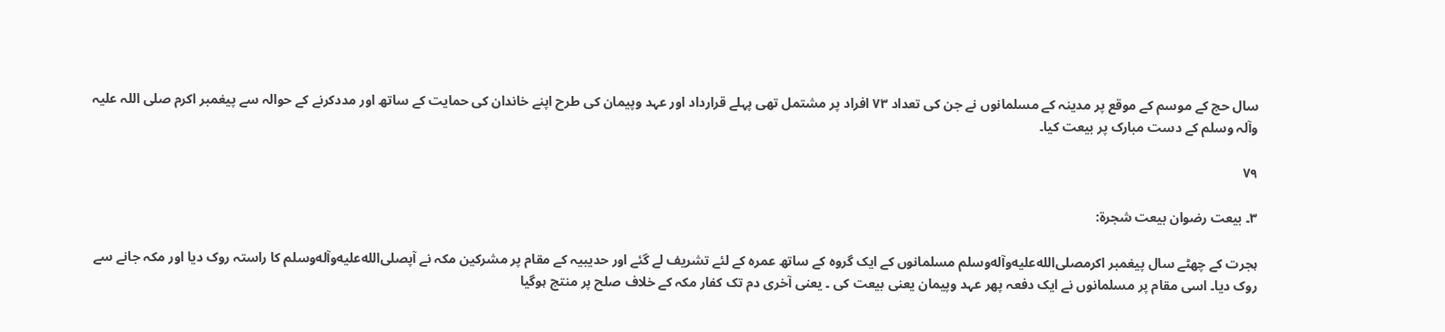سال حج کے موسم کے موقع پر مدینہ کے مسلمانوں نے جن کی تعداد ۷۳ افراد پر مشتمل تھی پہلے قرارداد اور عہد وپیمان کی طرح اپنے خاندان کی حمایت کے ساتھ اور مددکرنے کے حوالہ سے پیغمبر اکرم صلی اللہ علیہ وآلہ وسلم کے دست مبارک پر بیعت کیا۔

۷۹

۳۔ بیعت رضوان بیعت شجرة:

ہجرت کے چھٹے سال پیغمبر اکرمصلى‌الله‌عليه‌وآله‌وسلم مسلمانوں کے ایک گروہ کے ساتھ عمرہ کے لئے تشریف لے گئے اور حدیبیہ کے مقام پر مشرکین مکہ نے آپصلى‌الله‌عليه‌وآله‌وسلم کا راستہ روک دیا اور مکہ جانے سے روک دیا۔ اسی مقام پر مسلمانوں نے ایک دفعہ پھر عہد وپیمان یعنی بیعت کی ۔ یعنی آخری دم تک کفار مکہ کے خلاف صلح پر منتج ہوگیا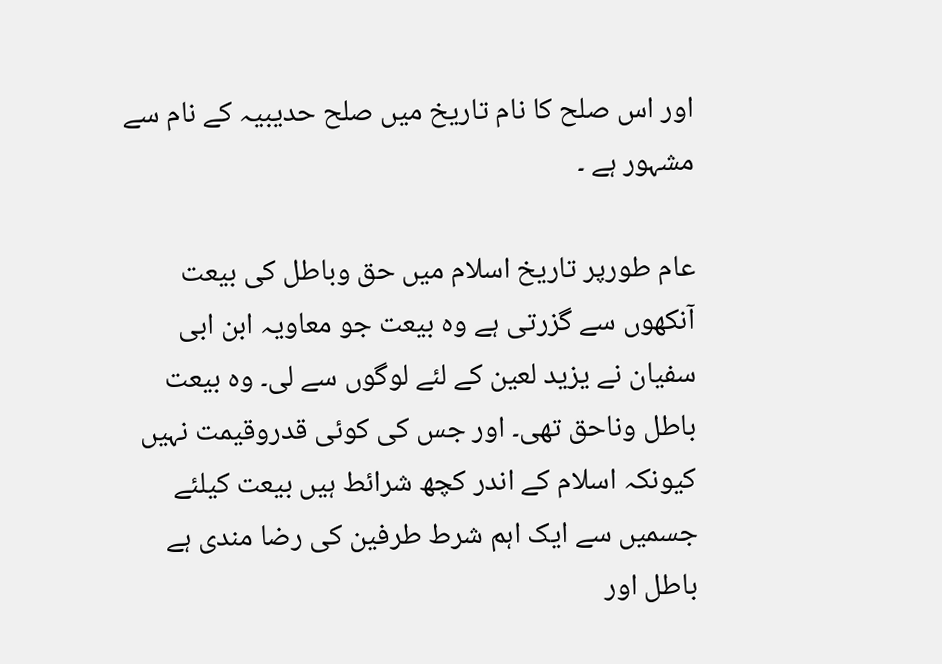اور اس صلح کا نام تاریخ میں صلح حدیبیہ کے نام سے مشہور ہے ۔

عام طورپر تاریخ اسلام میں حق وباطل کی بیعت آنکھوں سے گزرتی ہے وہ بیعت جو معاویہ ابن ابی سفیان نے یزید لعین کے لئے لوگوں سے لی۔ وہ بیعت باطل وناحق تھی۔ اور جس کی کوئی قدروقیمت نہیں کیونکہ اسلام کے اندر کچھ شرائط ہیں بیعت کیلئے جسمیں سے ایک اہم شرط طرفین کی رضا مندی ہے باطل اور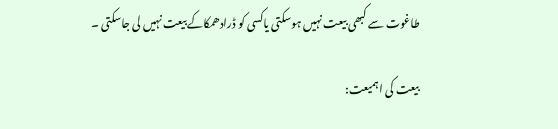طاغوت سے کبھی بیعت نہیں ہوسکتی یاکسی کو ڈرادھمکاکے بیعت نہیں لی جاسکتی ۔

بیعت کی اہمیعت: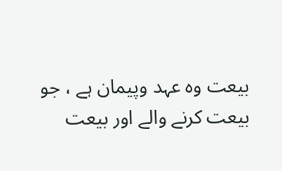بیعت وہ عہد وپیمان ہے ، جو بیعت کرنے والے اور بیعت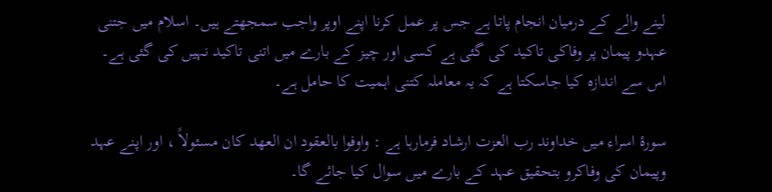لینے والے کے درمیان انجام پاتا ہے جس پر عمل کرنا اپنے اوپر واجب سمجھتے ہیں۔ اسلام میں جتنی عہدو پیمان پر وفاکی تاکید کی گئی ہے کسی اور چیز کے بارے میں اتنی تاکید نہیں کی گئی ہے۔ اس سے اندازہ کیا جاسکتا ہے کہ یہ معاملہ کتنی اہمیت کا حامل ہے۔

سورۂ اسراء میں خداوند رب العزت ارشاد فرمارہا ہے : واوفوا بالعقود ان العھد کان مسئولاً ، اور اپنے عہد وپیمان کی وفاکرو بتحقیق عہد کے بارے میں سوال کیا جائے گا۔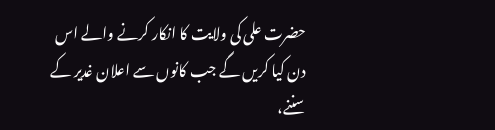حضرت علی کی ولایت کا انکار کرنے والے اس دن کیا کریں گے جب کانوں سے اعلان غدیر کے سننے،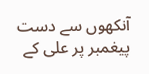آنکھوں سے دست پیغمبر پر علی کے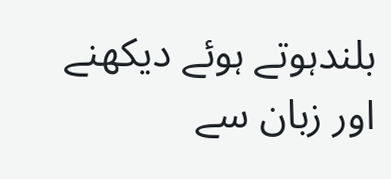بلندہوتے ہوئے دیکھنے اور زبان سے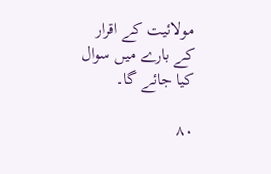مولائیت کے اقرار کے بارے میں سوال کیا جائے گا۔

۸۰